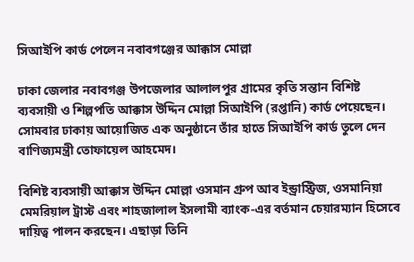সিআইপি কার্ড পেলেন নবাবগঞ্জের আক্কাস মোল্লা

ঢাকা জেলার নবাবগঞ্জ উপজেলার আলালপুর গ্রামের কৃতি সন্তান বিশিষ্ট ব্যবসায়ী ও শিল্পপতি আক্কাস উদ্দিন মোল্লা সিআইপি (রপ্তানি) কার্ড পেয়েছেন। সোমবার ঢাকায় আয়োজিত এক অনুষ্ঠানে তাঁর হাতে সিআইপি কার্ড তুলে দেন বাণিজ্যমন্ত্রী তোফায়েল আহমেদ।

বিশিষ্ট ব্যবসায়ী আক্কাস উদ্দিন মোল্লা ওসমান গ্রুপ আব ইন্ড্রাস্ট্রিজ, ওসমানিয়া মেমরিয়াল ট্রাস্ট এবং শাহজালাল ইসলামী ব্যাংক-এর বর্তমান চেয়ারম্যান হিসেবে দায়িত্ব পালন করছেন। এছাড়া তিনি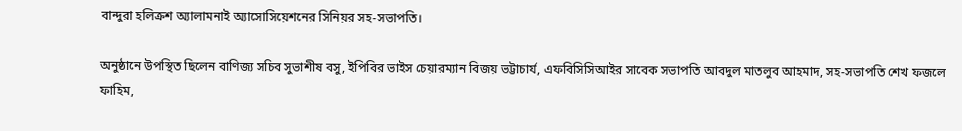বান্দুরা হলিক্রশ অ্যালামনাই অ্যাসোসিয়েশনের সিনিয়র সহ-সভাপতি।

অনুষ্ঠানে উপস্থিত ছিলেন বাণিজ্য সচিব সুভাশীষ বসু, ইপিবির ভাইস চেয়ারম্যান বিজয় ভট্টাচার্য, এফবিসিসিআইর সাবেক সভাপতি আবদুল মাতলুব আহমাদ, সহ-সভাপতি শেখ ফজলে ফাহিম,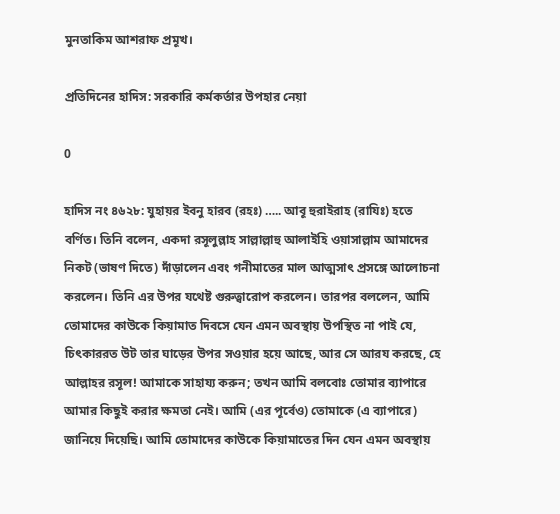মুনতাকিম আশরাফ প্রমূখ।

প্রতিদিনের হাদিস: সরকারি কর্মকর্তার উপহার নেয়া

0

হাদিস নং ৪৬২৮: যুহায়র ইবনু হারব (রহঃ) ….. আবূ হুরাইরাহ (রাযিঃ) হতে বর্ণিত। তিনি বলেন, একদা রসূলুল্লাহ সাল্লাল্লাহু আলাইহি ওয়াসাল্লাম আমাদের নিকট (ভাষণ দিতে) দাঁড়ালেন এবং গনীমাতের মাল আত্মসাৎ প্রসঙ্গে আলোচনা করলেন। তিনি এর উপর যথেষ্ট গুরুত্বারোপ করলেন। তারপর বললেন, আমি তোমাদের কাউকে কিয়ামাত দিবসে যেন এমন অবস্থায় উপস্থিত না পাই যে, চিৎকাররত উট তার ঘাড়ের উপর সওয়ার হয়ে আছে, আর সে আরয করছে, হে আল্লাহর রসূল! আমাকে সাহায্য করুন; তখন আমি বলবোঃ তোমার ব্যাপারে আমার কিছুই করার ক্ষমতা নেই। আমি (এর পূর্বেও) তোমাকে (এ ব্যাপারে) জানিয়ে দিয়েছি। আমি তোমাদের কাউকে কিয়ামাতের দিন যেন এমন অবস্থায়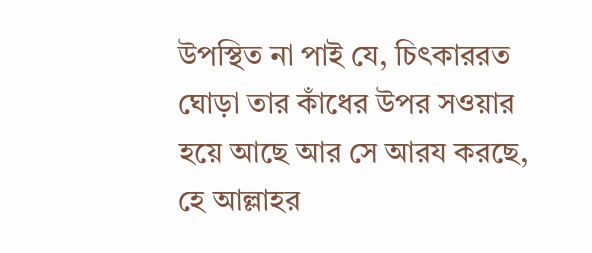উপস্থিত না পাই যে, চিৎকাররত ঘোড়া তার কাঁধের উপর সওয়ার হয়ে আছে আর সে আরয করছে, হে আল্লাহর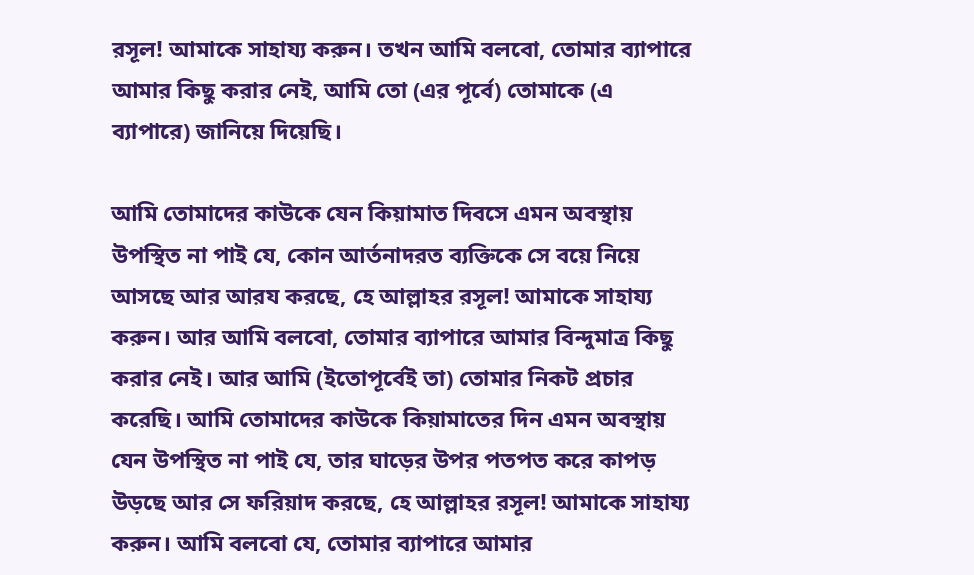রসূল! আমাকে সাহায্য করুন। তখন আমি বলবো, তোমার ব্যাপারে আমার কিছু করার নেই, আমি তো (এর পূর্বে) তোমাকে (এ ব্যাপারে) জানিয়ে দিয়েছি।

আমি তোমাদের কাউকে যেন কিয়ামাত দিবসে এমন অবস্থায় উপস্থিত না পাই যে, কোন আর্তনাদরত ব্যক্তিকে সে বয়ে নিয়ে আসছে আর আরয করছে, হে আল্লাহর রসূল! আমাকে সাহায্য করুন। আর আমি বলবো, তোমার ব্যাপারে আমার বিন্দুমাত্র কিছু করার নেই। আর আমি (ইতোপূর্বেই তা) তোমার নিকট প্রচার করেছি। আমি তোমাদের কাউকে কিয়ামাতের দিন এমন অবস্থায় যেন উপস্থিত না পাই যে, তার ঘাড়ের উপর পতপত করে কাপড় উড়ছে আর সে ফরিয়াদ করছে, হে আল্লাহর রসূল! আমাকে সাহায্য করুন। আমি বলবো যে, তোমার ব্যাপারে আমার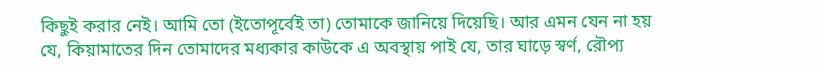কিছুই করার নেই। আমি তো (ইতোপূর্বেই তা) তোমাকে জানিয়ে দিয়েছি। আর এমন যেন না হয় যে, কিয়ামাতের দিন তোমাদের মধ্যকার কাউকে এ অবস্থায় পাই যে, তার ঘাড়ে স্বর্ণ, রৌপ্য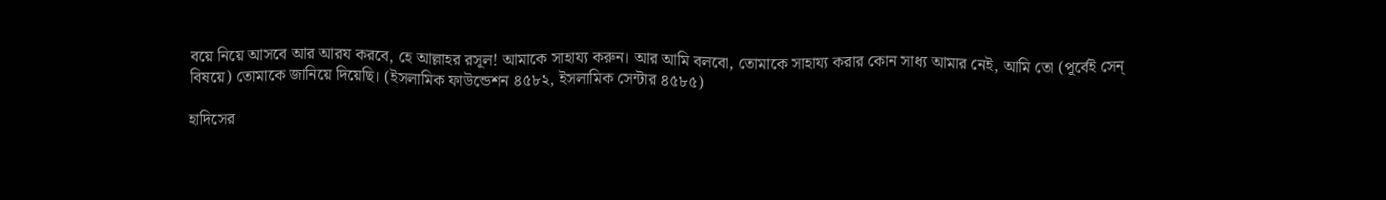বয়ে নিয়ে আসবে আর আরয করবে, হে আল্লাহর রসূল! আমাকে সাহায্য করুন। আর আমি বলবো, তোমাকে সাহায্য করার কোন সাধ্য আমার নেই, আমি তো (পূর্বেই সেন্ বিষয়ে) তোমাকে জানিয়ে দিয়েছি। (ইসলামিক ফাউন্ডেশন ৪৫৮২, ইসলামিক সেন্টার ৪৫৮৫)

হাদিসের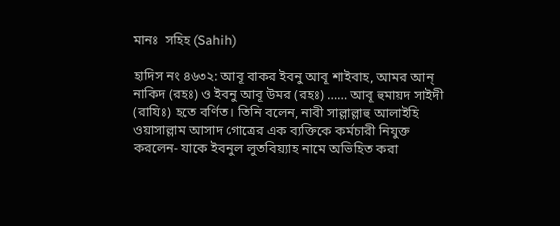মানঃ  সহিহ (Sahih)

হাদিস নং ৪৬৩২: আবূ বাকর ইবনু আবূ শাইবাহ, আমর আন্‌ নাকিদ (রহঃ) ও ইবনু আবূ উমর (রহঃ) …… আবূ হুমায়দ সাইদী (রাযিঃ) হতে বর্ণিত। তিনি বলেন, নাবী সাল্লাল্লাহু আলাইহি ওয়াসাল্লাম আসাদ গোত্রের এক ব্যক্তিকে কর্মচারী নিযুক্ত করলেন- যাকে ইবনুল লুতবিয়্যাহ নামে অভিহিত করা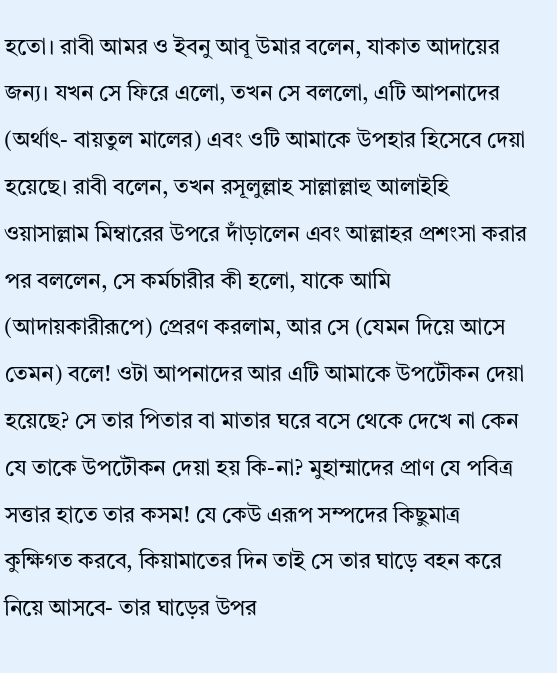হতো। রাবী আমর ও ইবনু আবূ উমার বলেন, যাকাত আদায়ের জন্য। যখন সে ফিরে এলো, তখন সে বললো, এটি আপনাদের (অর্থাৎ- বায়তুল মালের) এবং ওটি আমাকে উপহার হিসেবে দেয়া হয়েছে। রাবী বলেন, তখন রসূলুল্লাহ সাল্লাল্লাহু আলাইহি ওয়াসাল্লাম মিম্বারের উপরে দাঁড়ালেন এবং আল্লাহর প্রশংসা করার পর বললেন, সে কর্মচারীর কী হলো, যাকে আমি (আদায়কারীরূপে) প্রেরণ করলাম, আর সে (যেমন দিয়ে আসে তেমন) বলে! ওটা আপনাদের আর এটি আমাকে উপটৌকন দেয়া হয়েছে? সে তার পিতার বা মাতার ঘরে বসে থেকে দেখে না কেন যে তাকে উপটৌকন দেয়া হয় কি-না? মুহাম্মাদের প্রাণ যে পবিত্র সত্তার হাতে তার কসম! যে কেউ এরূপ সম্পদের কিছুমাত্র কুক্ষিগত করবে, কিয়ামাতের দিন তাই সে তার ঘাড়ে বহন করে নিয়ে আসবে- তার ঘাড়ের উপর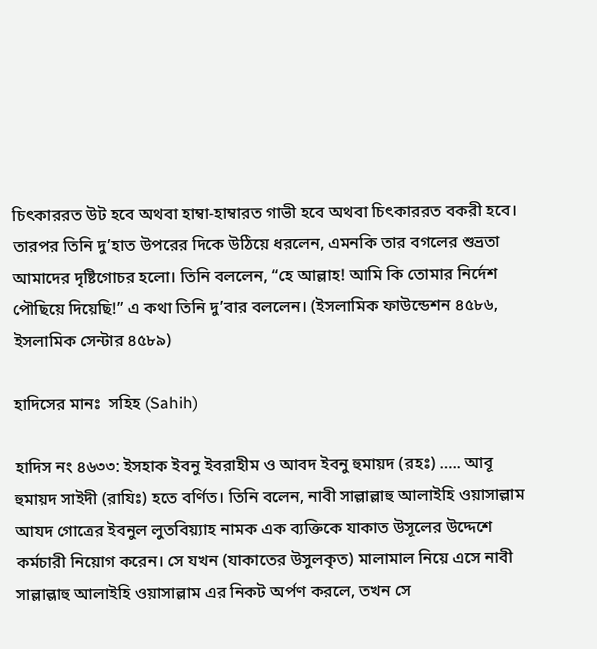চিৎকাররত উট হবে অথবা হাম্বা-হাম্বারত গাভী হবে অথবা চিৎকাররত বকরী হবে। তারপর তিনি দু’হাত উপরের দিকে উঠিয়ে ধরলেন, এমনকি তার বগলের শুভ্রতা আমাদের দৃষ্টিগোচর হলো। তিনি বললেন, “হে আল্লাহ! আমি কি তোমার নির্দেশ পৌছিয়ে দিয়েছি!” এ কথা তিনি দু’বার বললেন। (ইসলামিক ফাউন্ডেশন ৪৫৮৬, ইসলামিক সেন্টার ৪৫৮৯)

হাদিসের মানঃ  সহিহ (Sahih)

হাদিস নং ৪৬৩৩: ইসহাক ইবনু ইবরাহীম ও আবদ ইবনু হুমায়দ (রহঃ) ….. আবূ হুমায়দ সাইদী (রাযিঃ) হতে বর্ণিত। তিনি বলেন, নাবী সাল্লাল্লাহু আলাইহি ওয়াসাল্লাম আযদ গোত্রের ইবনুল লুতবিয়্যাহ নামক এক ব্যক্তিকে যাকাত উসূলের উদ্দেশে কর্মচারী নিয়োগ করেন। সে যখন (যাকাতের উসুলকৃত) মালামাল নিয়ে এসে নাবী সাল্লাল্লাহু আলাইহি ওয়াসাল্লাম এর নিকট অর্পণ করলে, তখন সে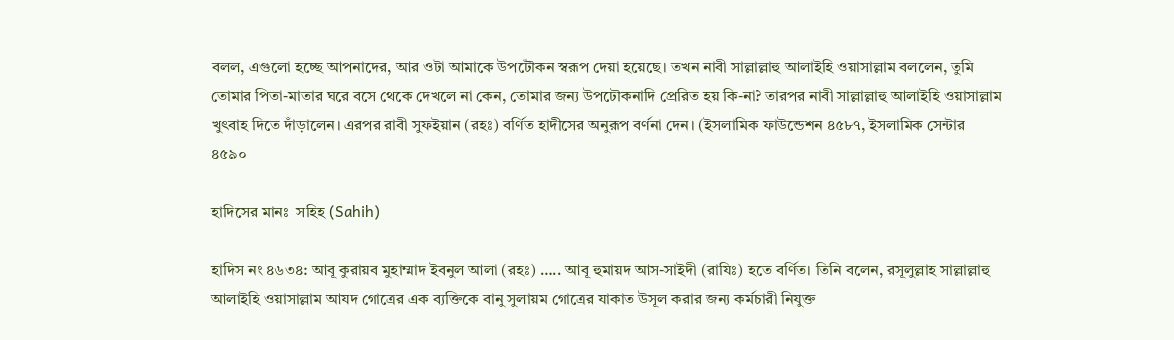বলল, এগুলো হচ্ছে আপনাদের, আর ওটা আমাকে উপটৌকন স্বরূপ দেয়া হয়েছে। তখন নাবী সাল্লাল্লাহু আলাইহি ওয়াসাল্লাম বললেন, তুমি তোমার পিতা-মাতার ঘরে বসে থেকে দেখলে না কেন, তোমার জন্য উপঢৌকনাদি প্রেরিত হয় কি-না? তারপর নাবী সাল্লাল্লাহু আলাইহি ওয়াসাল্লাম খুৎবাহ দিতে দাঁড়ালেন। এরপর রাবী সুফইয়ান (রহঃ) বর্ণিত হাদীসের অনুরূপ বর্ণনা দেন। (ইসলামিক ফাউন্ডেশন ৪৫৮৭, ইসলামিক সেন্টার ৪৫৯০

হাদিসের মানঃ  সহিহ (Sahih)

হাদিস নং ৪৬৩৪: আবূ কুরায়ব মুহাম্মাদ ইবনুল আলা (রহঃ) ….. আবূ হুমায়দ আস-সাইদী (রাযিঃ) হতে বর্ণিত। তিনি বলেন, রসূলুল্লাহ সাল্লাল্লাহু আলাইহি ওয়াসাল্লাম আযদ গোত্রের এক ব্যক্তিকে বানু সুলায়ম গোত্রের যাকাত উসূল করার জন্য কর্মচারী নিযুক্ত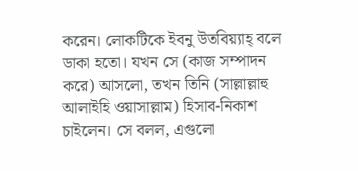করেন। লোকটিকে ইবনু উতবিয়্যাহ্ বলে ডাকা হতো। যখন সে (কাজ সম্পাদন করে) আসলো, তখন তিনি (সাল্লাল্লাহু আলাইহি ওয়াসাল্লাম) হিসাব-নিকাশ চাইলেন। সে বলল, এগুলো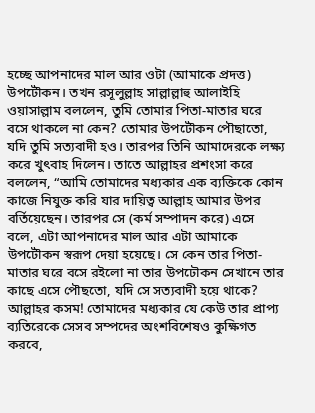হচ্ছে আপনাদের মাল আর ওটা (আমাকে প্রদত্ত) উপটৌকন। তখন রসূলুল্লাহ সাল্লাল্লাহু আলাইহি ওয়াসাল্লাম বললেন, তুমি তোমার পিতা-মাতার ঘরে বসে থাকলে না কেন? তোমার উপটৌকন পৌছাতো, যদি তুমি সত্যবাদী হও। তারপর তিনি আমাদেরকে লক্ষ্য করে খুৎবাহ দিলেন। তাতে আল্লাহর প্রশংসা করে বললেন, “আমি তোমাদের মধ্যকার এক ব্যক্তিকে কোন কাজে নিযুক্ত করি যার দায়িত্ব আল্লাহ আমার উপর বর্তিয়েছেন। তারপর সে (কর্ম সম্পাদন করে) এসে বলে, এটা আপনাদের মাল আর এটা আমাকে উপটৌকন স্বরূপ দেয়া হয়েছে। সে কেন তার পিতা-মাতার ঘরে বসে রইলো না তার উপঢৌকন সেখানে তার কাছে এসে পৌছতো, যদি সে সত্যবাদী হয়ে থাকে? আল্লাহর কসম! তোমাদের মধ্যকার যে কেউ তার প্রাপ্য ব্যতিরেকে সেসব সম্পদের অংশবিশেষও কুক্ষিগত করবে,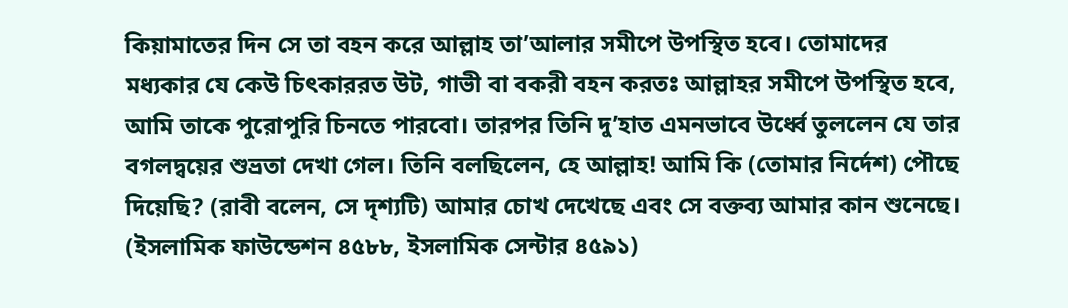কিয়ামাতের দিন সে তা বহন করে আল্লাহ তা’আলার সমীপে উপস্থিত হবে। তোমাদের মধ্যকার যে কেউ চিৎকাররত উট, গাভী বা বকরী বহন করতঃ আল্লাহর সমীপে উপস্থিত হবে, আমি তাকে পুরোপুরি চিনতে পারবো। তারপর তিনি দু’হাত এমনভাবে উর্ধ্বে তুললেন যে তার বগলদ্বয়ের শুভ্রতা দেখা গেল। তিনি বলছিলেন, হে আল্লাহ! আমি কি (তোমার নির্দেশ) পৌছে দিয়েছি? (রাবী বলেন, সে দৃশ্যটি) আমার চোখ দেখেছে এবং সে বক্তব্য আমার কান শুনেছে। (ইসলামিক ফাউন্ডেশন ৪৫৮৮, ইসলামিক সেন্টার ৪৫৯১)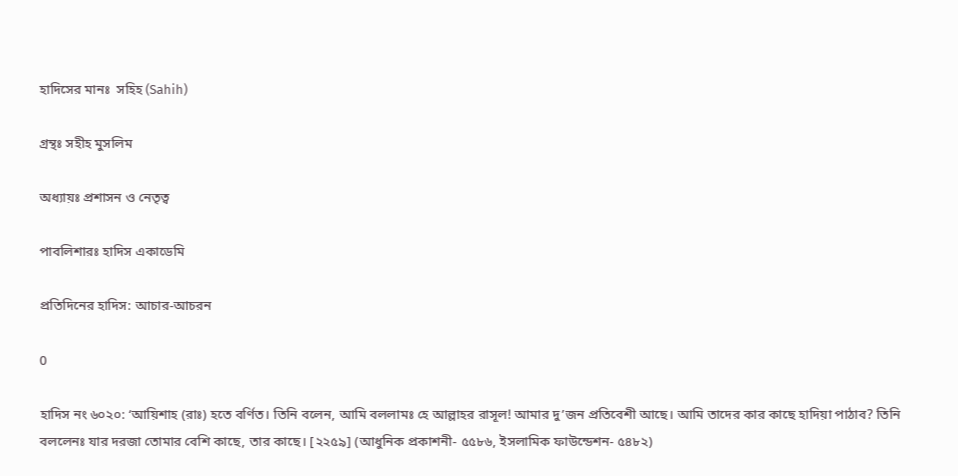হাদিসের মানঃ  সহিহ (Sahih)

গ্রন্থঃ সহীহ মুসলিম

অধ্যায়ঃ প্রশাসন ও নেতৃত্ব

পাবলিশারঃ হাদিস একাডেমি

প্রতিদিনের হাদিস: আচার-আচরন

0

হাদিস নং ৬০২০: ‘আয়িশাহ (রাঃ) হতে বর্ণিত। তিনি বলেন, আমি বললামঃ হে আল্লাহর রাসূল! আমার দু’জন প্রতিবেশী আছে। আমি তাদের কার কাছে হাদিয়া পাঠাব? তিনি বললেনঃ যার দরজা তোমার বেশি কাছে, তার কাছে। [২২৫৯] (আধুনিক প্রকাশনী- ৫৫৮৬, ইসলামিক ফাউন্ডেশন- ৫৪৮২)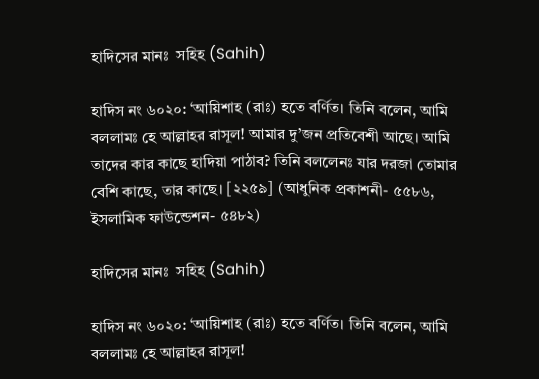হাদিসের মানঃ  সহিহ (Sahih)

হাদিস নং ৬০২০: ‘আয়িশাহ (রাঃ) হতে বর্ণিত। তিনি বলেন, আমি বললামঃ হে আল্লাহর রাসূল! আমার দু’জন প্রতিবেশী আছে। আমি তাদের কার কাছে হাদিয়া পাঠাব? তিনি বললেনঃ যার দরজা তোমার বেশি কাছে, তার কাছে। [২২৫৯] (আধুনিক প্রকাশনী- ৫৫৮৬, ইসলামিক ফাউন্ডেশন- ৫৪৮২)

হাদিসের মানঃ  সহিহ (Sahih)

হাদিস নং ৬০২০: ‘আয়িশাহ (রাঃ) হতে বর্ণিত। তিনি বলেন, আমি বললামঃ হে আল্লাহর রাসূল!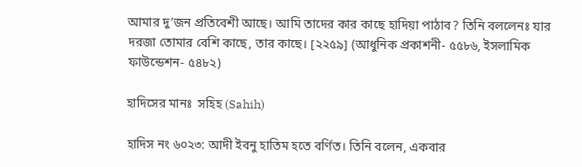আমার দু’জন প্রতিবেশী আছে। আমি তাদের কার কাছে হাদিয়া পাঠাব? তিনি বললেনঃ যার দরজা তোমার বেশি কাছে, তার কাছে। [২২৫৯] (আধুনিক প্রকাশনী- ৫৫৮৬, ইসলামিক ফাউন্ডেশন- ৫৪৮২)

হাদিসের মানঃ  সহিহ (Sahih)

হাদিস নং ৬০২৩: আদী ইবনু হাতিম হতে বর্ণিত। তিনি বলেন, একবার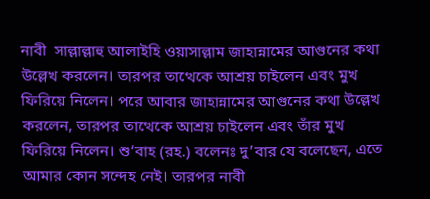নাবী  সাল্লাল্লাহু আলাইহি ওয়াসাল্লাম জাহান্নামের আগুনের কথা উল্লেখ করলেন। তারপর তাত্থেকে আশ্রয় চাইলেন এবং মুখ ফিরিয়ে নিলেন। পরে আবার জাহান্নামের আগুনের কথা উল্লেখ করলেন, তারপর তাত্থেকে আশ্রয় চাইলেন এবং তাঁর মুখ ফিরিয়ে নিলেন। শু‘বাহ (রহ.) বলেনঃ দু’বার যে বলেছেন, এতে আমার কোন সন্দেহ নেই। তারপর নাবী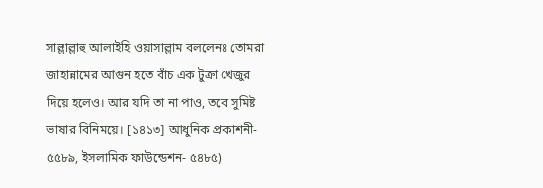সাল্লাল্লাহু আলাইহি ওয়াসাল্লাম বললেনঃ তোমরা জাহান্নামের আগুন হতে বাঁচ এক টুক্রা খেজুর দিয়ে হলেও। আর যদি তা না পাও, তবে সুমিষ্ট ভাষার বিনিময়ে। [১৪১৩] আধুনিক প্রকাশনী- ৫৫৮৯, ইসলামিক ফাউন্ডেশন- ৫৪৮৫)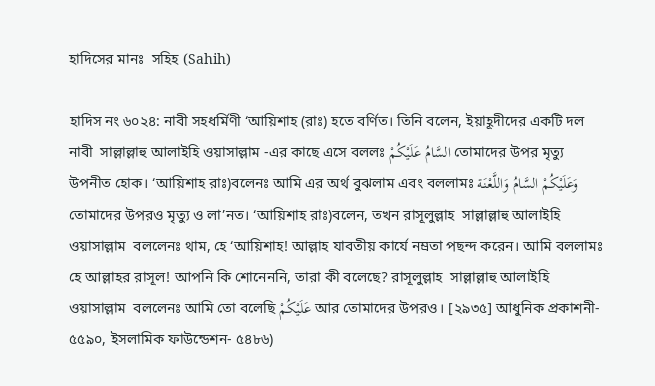হাদিসের মানঃ  সহিহ (Sahih)

হাদিস নং ৬০২৪: নাবী সহধর্মিণী ‘আয়িশাহ (রাঃ) হতে বর্ণিত। তিনি বলেন, ইয়াহূদীদের একটি দল নাবী  সাল্লাল্লাহু আলাইহি ওয়াসাল্লাম -এর কাছে এসে বললঃ السَّامُ عَلَيْكُمْ তোমাদের উপর মৃত্যু উপনীত হোক। ‘আয়িশাহ রাঃ)বলেনঃ আমি এর অর্থ বুঝলাম এবং বললামঃ وَعَلَيْكُمْ السَّامُ وَاللَّعْنَة তোমাদের উপরও মৃত্যু ও লা’নত। ‘আয়িশাহ রাঃ)বলেন, তখন রাসূলুল্লাহ  সাল্লাল্লাহু আলাইহি ওয়াসাল্লাম  বললেনঃ থাম, হে ‘আয়িশাহ! আল্লাহ যাবতীয় কার্যে নম্রতা পছন্দ করেন। আমি বললামঃ হে আল্লাহর রাসূল! আপনি কি শোনেননি, তারা কী বলেছে? রাসূলুল্লাহ  সাল্লাল্লাহু আলাইহি ওয়াসাল্লাম  বললেনঃ আমি তো বলেছি عَلَيْكُمْ আর তোমাদের উপরও। [২৯৩৫] আধুনিক প্রকাশনী- ৫৫৯০, ইসলামিক ফাউন্ডেশন- ৫৪৮৬)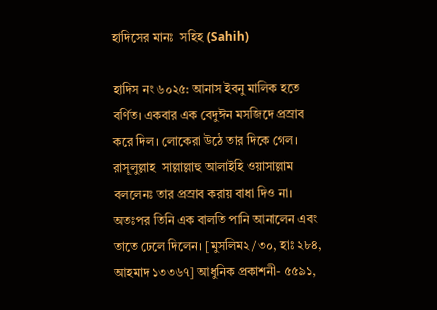হাদিসের মানঃ  সহিহ (Sahih)

হাদিস নং ৬০২৫: আনাস ইবনু মালিক হতে বর্ণিত। একবার এক বেদুঈন মসজিদে প্রস্রাব করে দিল। লোকেরা উঠে তার দিকে গেল। রাসূলুল্লাহ  সাল্লাল্লাহু আলাইহি ওয়াসাল্লাম  বললেনঃ তার প্রস্রাব করায় বাধা দিও না। অতঃপর তিনি এক বালতি পানি আনালেন এবং তাতে ঢেলে দিলেন। [মুসলিম২/৩০, হাঃ ২৮৪, আহমাদ ১৩৩৬৭] আধুনিক প্রকাশনী- ৫৫৯১,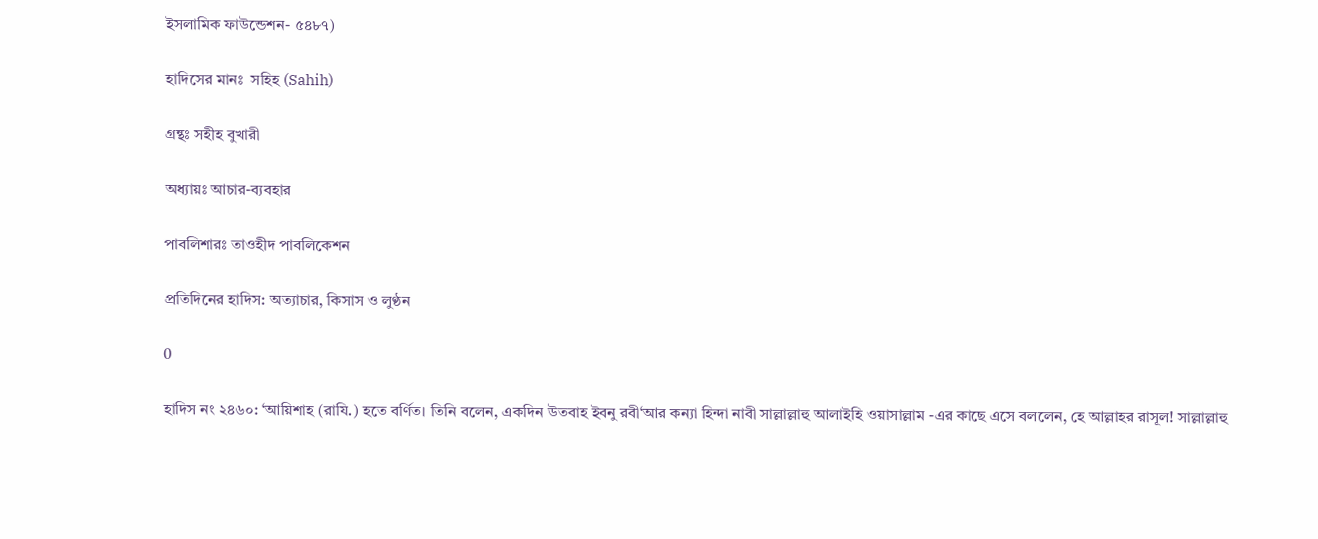ইসলামিক ফাউন্ডেশন- ৫৪৮৭)

হাদিসের মানঃ  সহিহ (Sahih)

গ্রন্থঃ সহীহ বুখারী

অধ্যায়ঃ আচার-ব্যবহার

পাবলিশারঃ তাওহীদ পাবলিকেশন

প্রতিদিনের হাদিস: অত্যাচার, কিসাস ও লুণ্ঠন

0

হাদিস নং ২৪৬০: ‘আয়িশাহ (রাযি.) হতে বর্ণিত। তিনি বলেন, একদিন উতবাহ ইবনু রবী‘আর কন্যা হিন্দা নাবী সাল্লাল্লাহু আলাইহি ওয়াসাল্লাম -এর কাছে এসে বললেন, হে আল্লাহর রাসূল! সাল্লাল্লাহু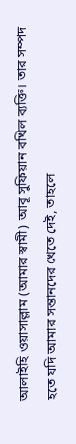আলাইহি ওয়াসাল্লাম (আমার স্বামী) আবূ সুফিয়ান বখিল ব্যক্তি। তার সম্পদ হতে যদি আমার সন্তানদের খেতে দেই, তাহলে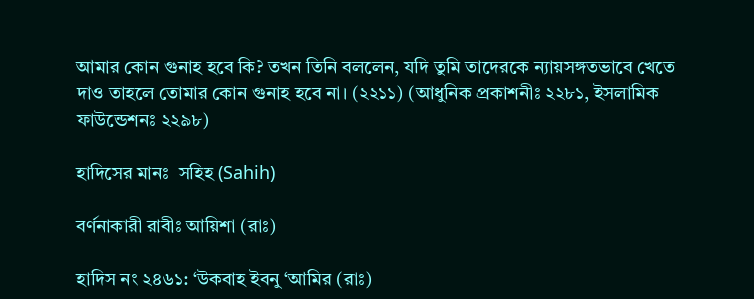আমার কোন গুনাহ হবে কি? তখন তিনি বললেন, যদি তুমি তাদেরকে ন্যায়সঙ্গতভাবে খেতে দাও তাহলে তোমার কোন গুনাহ হবে না। (২২১১) (আধুনিক প্রকাশনীঃ ২২৮১, ইসলামিক ফাউন্ডেশনঃ ২২৯৮)

হাদিসের মানঃ  সহিহ (Sahih)

বর্ণনাকারী রাবীঃ আয়িশা (রাঃ)

হাদিস নং ২৪৬১: ‘উকবাহ ইবনু ‘আমির (রাঃ)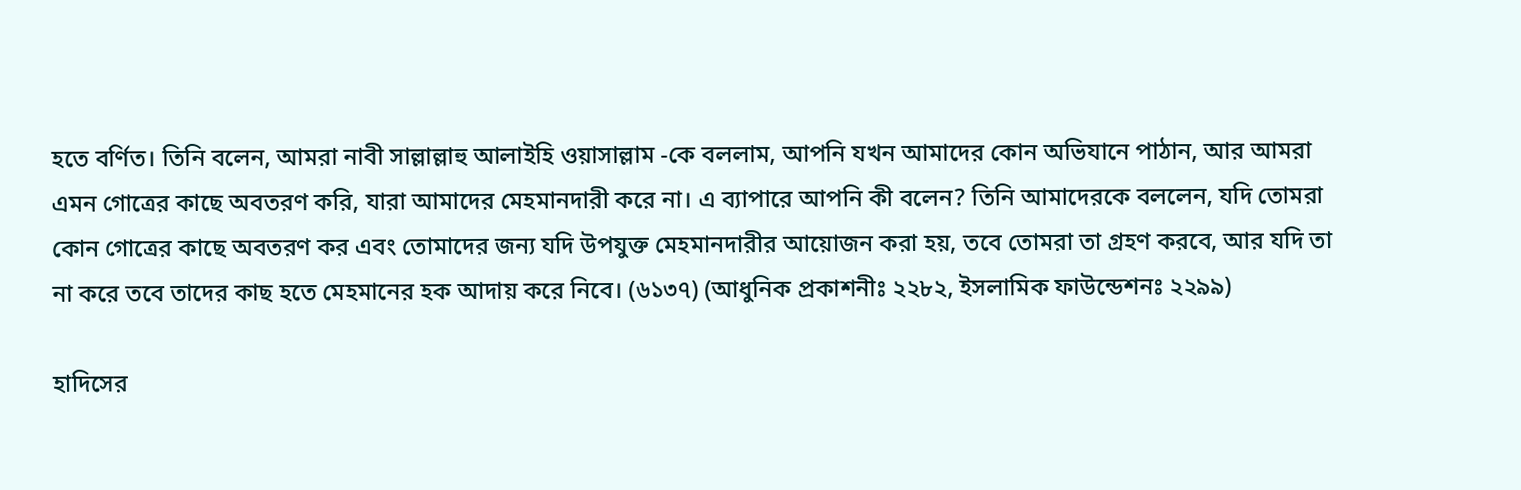হতে বর্ণিত। তিনি বলেন, আমরা নাবী সাল্লাল্লাহু আলাইহি ওয়াসাল্লাম -কে বললাম, আপনি যখন আমাদের কোন অভিযানে পাঠান, আর আমরা এমন গোত্রের কাছে অবতরণ করি, যারা আমাদের মেহমানদারী করে না। এ ব্যাপারে আপনি কী বলেন? তিনি আমাদেরকে বললেন, যদি তোমরা কোন গোত্রের কাছে অবতরণ কর এবং তোমাদের জন্য যদি উপযুক্ত মেহমানদারীর আয়োজন করা হয়, তবে তোমরা তা গ্রহণ করবে, আর যদি তা না করে তবে তাদের কাছ হতে মেহমানের হক আদায় করে নিবে। (৬১৩৭) (আধুনিক প্রকাশনীঃ ২২৮২, ইসলামিক ফাউন্ডেশনঃ ২২৯৯)

হাদিসের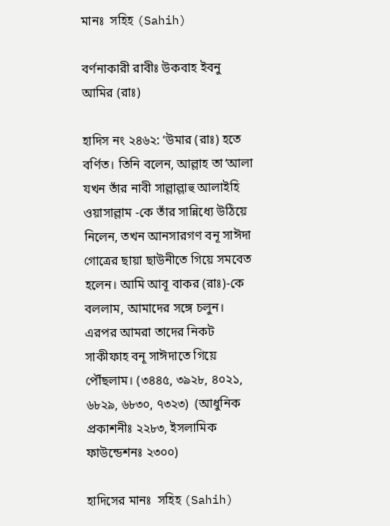মানঃ  সহিহ (Sahih)

বর্ণনাকারী রাবীঃ উকবাহ ইবনু আমির (রাঃ)

হাদিস নং ২৪৬২: ‘উমার (রাঃ) হতে বর্ণিত। তিনি বলেন, আল্লাহ তা‘আলা যখন তাঁর নাবী সাল্লাল্লাহু আলাইহি ওয়াসাল্লাম -কে তাঁর সান্নিধ্যে উঠিয়ে নিলেন, তখন আনসারগণ বনূ সাঈদা গোত্রের ছায়া ছাউনীতে গিয়ে সমবেত হলেন। আমি আবূ বাকর (রাঃ)-কে বললাম, আমাদের সঙ্গে চলুন। এরপর আমরা তাদের নিকট সাকীফাহ বনূ সাঈদাতে গিয়ে পৌঁছলাম। (৩৪৪৫, ৩৯২৮, ৪০২১, ৬৮২৯, ৬৮৩০, ৭৩২৩)  (আধুনিক প্রকাশনীঃ ২২৮৩, ইসলামিক ফাউন্ডেশনঃ ২৩০০)

হাদিসের মানঃ  সহিহ (Sahih)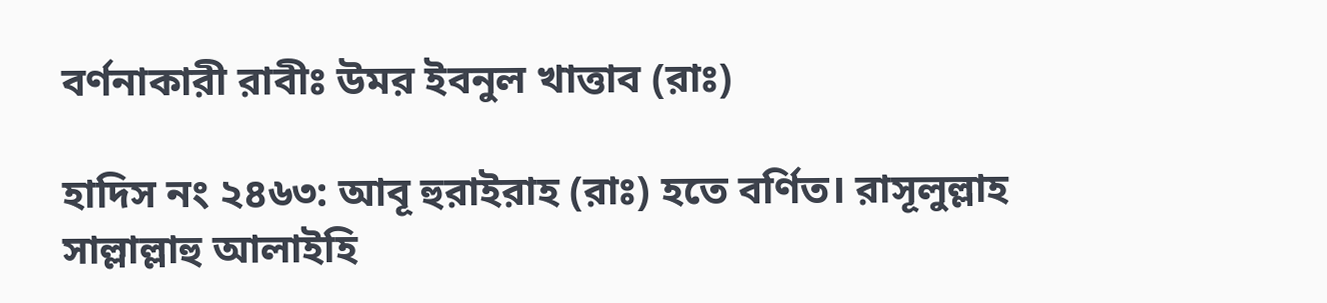বর্ণনাকারী রাবীঃ উমর ইবনুল খাত্তাব (রাঃ)

হাদিস নং ২৪৬৩: আবূ হুরাইরাহ (রাঃ) হতে বর্ণিত। রাসূলুল্লাহ সাল্লাল্লাহু আলাইহি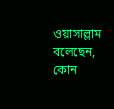ওয়াসাল্লাম বলেছেন, কোন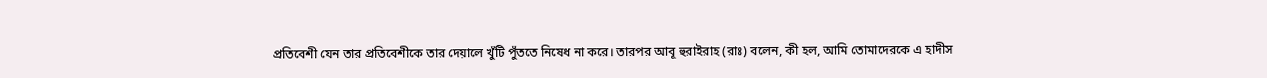প্রতিবেশী যেন তার প্রতিবেশীকে তার দেয়ালে খুঁটি পুঁততে নিষেধ না করে। তারপর আবূ হুরাইরাহ (রাঃ) বলেন, কী হল, আমি তোমাদেরকে এ হাদীস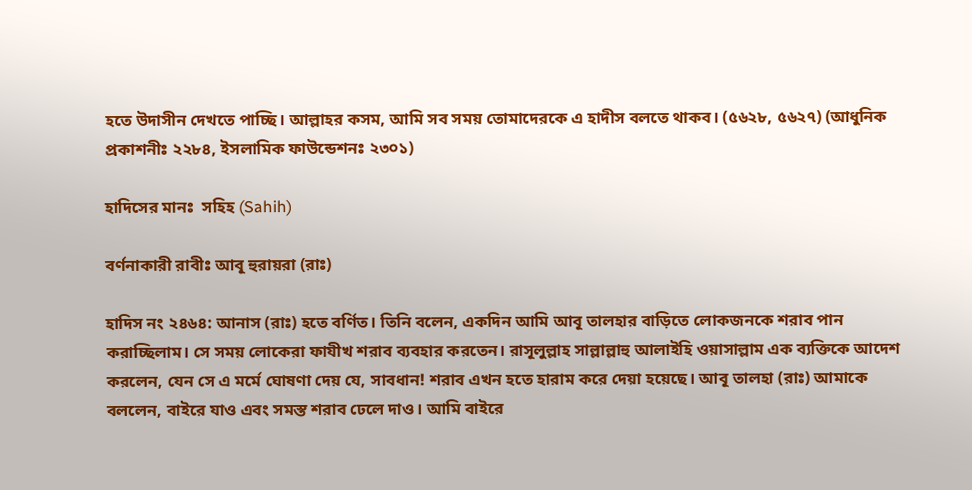হতে উদাসীন দেখতে পাচ্ছি। আল্লাহর কসম, আমি সব সময় তোমাদেরকে এ হাদীস বলতে থাকব। (৫৬২৮, ৫৬২৭) (আধুনিক প্রকাশনীঃ ২২৮৪, ইসলামিক ফাউন্ডেশনঃ ২৩০১)

হাদিসের মানঃ  সহিহ (Sahih)

বর্ণনাকারী রাবীঃ আবূ হুরায়রা (রাঃ)

হাদিস নং ২৪৬৪: আনাস (রাঃ) হতে বর্ণিত। তিনি বলেন, একদিন আমি আবূ তালহার বাড়িতে লোকজনকে শরাব পান করাচ্ছিলাম। সে সময় লোকেরা ফাযীখ শরাব ব্যবহার করতেন। রাসূলুল্লাহ সাল্লাল্লাহু আলাইহি ওয়াসাল্লাম এক ব্যক্তিকে আদেশ করলেন, যেন সে এ মর্মে ঘোষণা দেয় যে, সাবধান! শরাব এখন হতে হারাম করে দেয়া হয়েছে। আবূ তালহা (রাঃ) আমাকে বললেন, বাইরে যাও এবং সমস্ত শরাব ঢেলে দাও। আমি বাইরে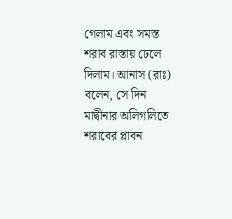গেলাম এবং সমস্ত শরাব রাস্তায় ঢেলে দিলাম। আনাস (রাঃ) বলেন, সে দিন মাদ্বীনার অলিগলিতে শরাবের প্লাবন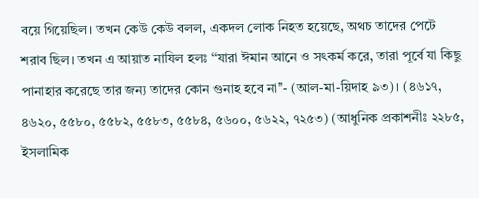বয়ে গিয়েছিল। তখন কেউ কেউ বলল, একদল লোক নিহত হয়েছে, অথচ তাদের পেটে শরাব ছিল। তখন এ আয়াত নাযিল হলঃ ‘‘যারা ঈমান আনে ও সৎকর্ম করে, তারা পূর্বে যা কিছু পানাহার করেছে তার জন্য তাদের কোন গুনাহ হবে না’’- (আল-মা-য়িদাহ ৯৩)। (৪৬১৭, ৪৬২০, ৫৫৮০, ৫৫৮২, ৫৫৮৩, ৫৫৮৪, ৫৬০০, ৫৬২২, ৭২৫৩) (আধুনিক প্রকাশনীঃ ২২৮৫, ইসলামিক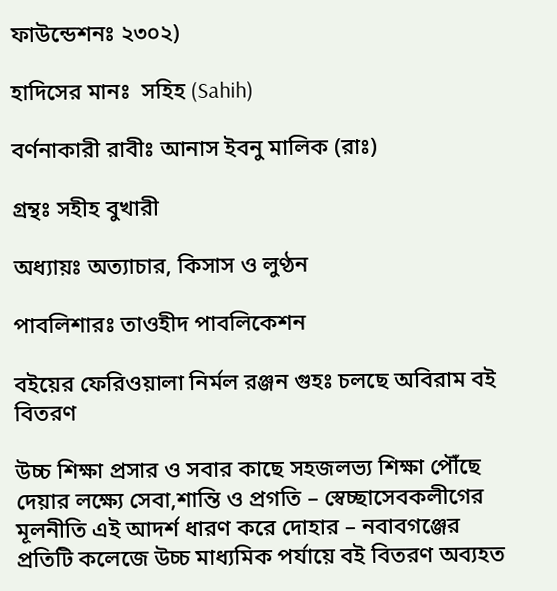ফাউন্ডেশনঃ ২৩০২)

হাদিসের মানঃ  সহিহ (Sahih)

বর্ণনাকারী রাবীঃ আনাস ইবনু মালিক (রাঃ)

গ্রন্থঃ সহীহ বুখারী

অধ্যায়ঃ অত্যাচার, কিসাস ও লুণ্ঠন

পাবলিশারঃ তাওহীদ পাবলিকেশন

বইয়ের ফেরিওয়ালা নির্মল রঞ্জন গুহঃ চলছে অবিরাম বই বিতরণ

উচ্চ শিক্ষা প্রসার ও সবার কাছে সহজলভ্য শিক্ষা পৌঁছে দেয়ার লক্ষ্যে সেবা,শান্তি ও প্রগতি – স্বেচ্ছাসেবকলীগের মূলনীতি এই আদর্শ ধারণ করে দোহার – নবাবগঞ্জের প্রতিটি কলেজে উচ্চ মাধ্যমিক পর্যায়ে বই বিতরণ অব্যহত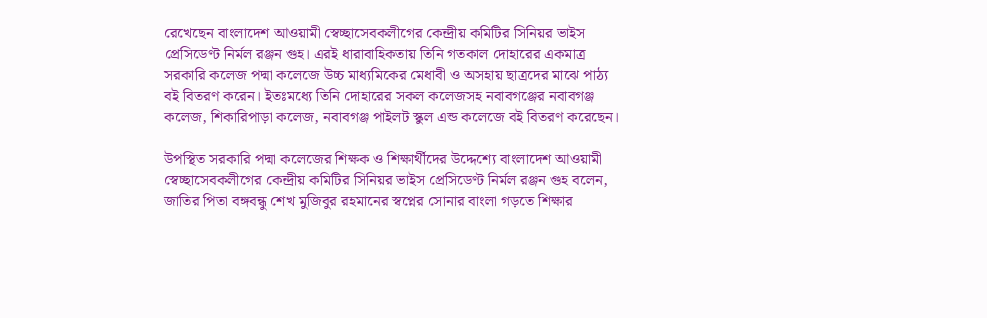রেখেছেন বাংলাদেশ আওয়ামী স্বেচ্ছাসেবকলীগের কেন্দ্রীয় কমিটির সিনিয়র ভাইস প্রেসিডেণ্ট নির্মল রঞ্জন গুহ। এরই ধারাবাহিকতায় তিনি গতকাল দোহারের একমাত্র সরকারি কলেজ পদ্মা কলেজে উচ্চ মাধ্যমিকের মেধাবী ও অসহায় ছাত্রদের মাঝে পাঠ্য বই বিতরণ করেন। ইতঃমধ্যে তিনি দোহারের সকল কলেজসহ নবাবগঞ্জের নবাবগঞ্জ কলেজ, শিকারিপাড়া কলেজ, নবাবগঞ্জ পাইলট স্কুল এন্ড কলেজে বই বিতরণ করেছেন।

উপস্থিত সরকারি পদ্মা কলেজের শিক্ষক ও শিক্ষার্থীদের উদ্দেশ্যে বাংলাদেশ আওয়ামী স্বেচ্ছাসেবকলীগের কেন্দ্রীয় কমিটির সিনিয়র ভাইস প্রেসিডেণ্ট নির্মল রঞ্জন গুহ বলেন, জাতির পিতা বঙ্গবন্ধু শেখ মুজিবুর রহমানের স্বপ্নের সোনার বাংলা গড়তে শিক্ষার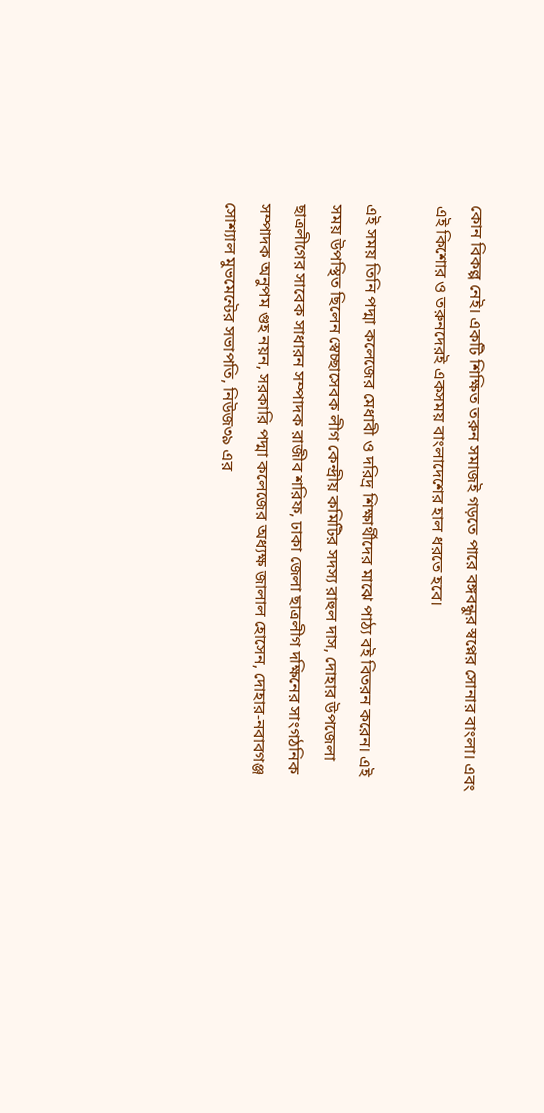কোন বিকল্প নেই। একটি শিক্ষিত তরুন সমাজই গড়তে পারে বঙ্গবন্ধুর স্বপ্নের সোনার বাংলা। এবং এই কিশোর ও তরুনদেরই একসময় বাংলাদেশের হাল ধরতে হবে।

এই সময় তিনি পদ্মা কলেজের মেধাবী ও দরিদ্র শিক্ষার্থীদের মাঝে পাঠ্য বই বিতরন করেন। এই সময় উপস্থিত ছিলেন স্বেচ্ছাসেবক লীগ কেন্দ্রীয় কমিটির সদস্য রাহুল দাস, দোহার উপজেলা ছাত্রলীগের সাবেক সাধারন সম্পাদক রাজীব শরিফ, ঢাকা জেলা ছাত্রলীগ দক্ষিনের সাংগঠনিক সম্পাদক অনুপম গুহ নয়ন, সরকারি পদ্মা কলেজের অধ্যক্ষ জালাল হোসেন, দোহার-নবাবগঞ্জ সোশ্যাল মুভমেন্টের সভাপতি, নিউজ৩৯ এর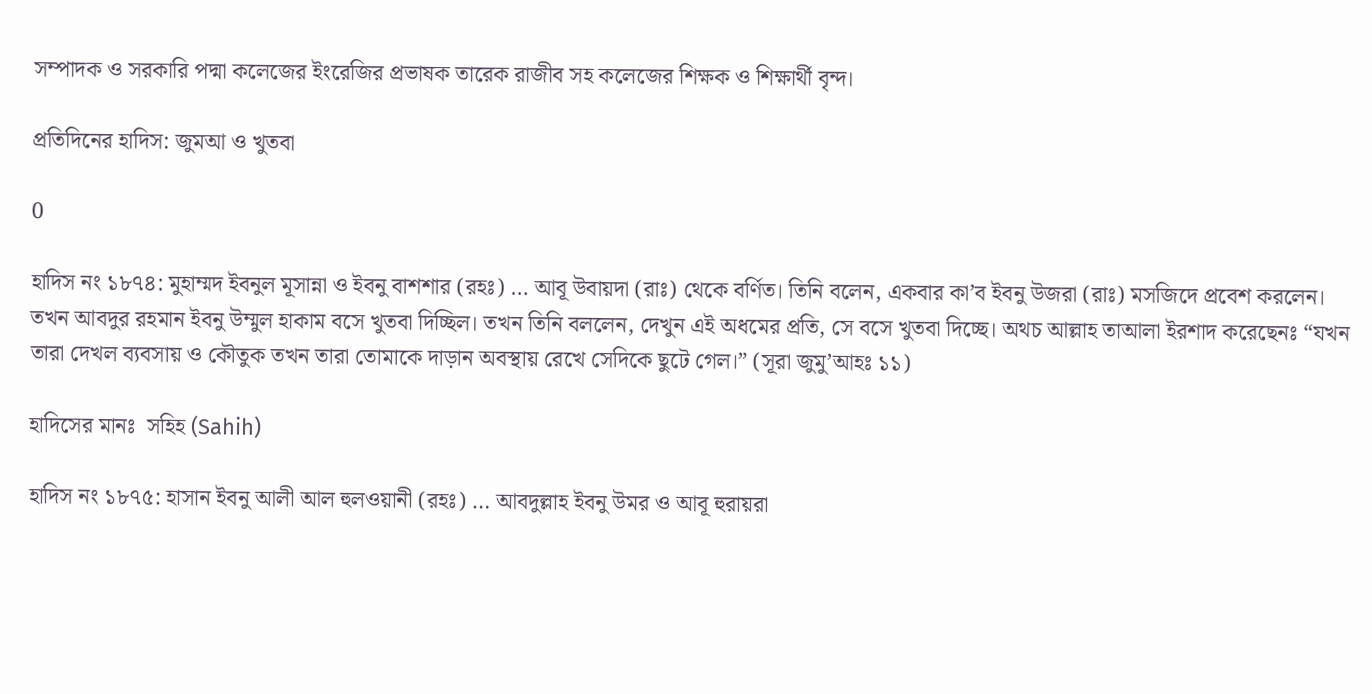সম্পাদক ও সরকারি পদ্মা কলেজের ইংরেজির প্রভাষক তারেক রাজীব সহ কলেজের শিক্ষক ও শিক্ষার্থী বৃন্দ।

প্রতিদিনের হাদিস: জুমআ ও খুতবা

0

হাদিস নং ১৮৭৪: মুহাম্মদ ইবনুল মূসান্না ও ইবনু বাশশার (রহঃ) … আবূ উবায়দা (রাঃ) থেকে বর্ণিত। তিনি বলেন, একবার কা’ব ইবনু উজরা (রাঃ) মসজিদে প্রবেশ করলেন। তখন আবদুর রহমান ইবনু উম্মুল হাকাম বসে খুতবা দিচ্ছিল। তখন তিনি বললেন, দেখুন এই অধমের প্রতি, সে বসে খুতবা দিচ্ছে। অথচ আল্লাহ তাআলা ইরশাদ করেছেনঃ “যখন তারা দেখল ব্যবসায় ও কৌতুক তখন তারা তোমাকে দাড়ান অবস্থায় রেখে সেদিকে ছুটে গেল।” (সূরা জুমু’আহঃ ১১)

হাদিসের মানঃ  সহিহ (Sahih)

হাদিস নং ১৮৭৫: হাসান ইবনু আলী আল হুলওয়ানী (রহঃ) … আবদুল্লাহ ইবনু উমর ও আবূ হুরায়রা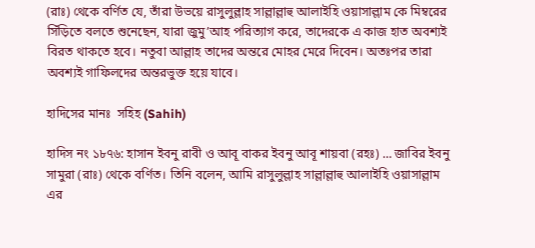(রাঃ) থেকে বর্ণিত যে, তাঁরা উভয়ে রাসুলুল্লাহ সাল্লাল্লাহু আলাইহি ওয়াসাল্লাম কে মিম্বরের সিঁড়িতে বলতে শুনেছেন, যারা জুমু’আহ পরিত্যাগ করে, তাদেরকে এ কাজ হাত অবশ্যই বিরত থাকতে হবে। নতুবা আল্লাহ তাদের অন্তরে মোহর মেরে দিবেন। অতঃপর তারা অবশ্যই গাফিলদের অন্তরভুক্ত হয়ে যাবে।

হাদিসের মানঃ  সহিহ (Sahih)

হাদিস নং ১৮৭৬: হাসান ইবনু রাবী ও আবূ বাকর ইবনু আবূ শায়বা (রহঃ) … জাবির ইবনু সামুরা (রাঃ) থেকে বর্ণিত। তিনি বলেন, আমি রাসুলুল্লাহ সাল্লাল্লাহু আলাইহি ওয়াসাল্লাম এর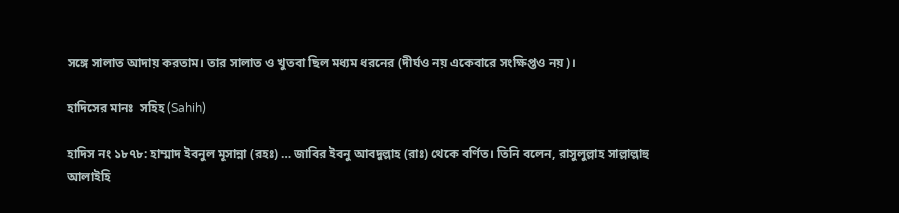সঙ্গে সালাত আদায় করতাম। তার সালাত ও খুতবা ছিল মধ্যম ধরনের (দীর্ঘও নয় একেবারে সংক্ষিপ্তও নয়)।

হাদিসের মানঃ  সহিহ (Sahih)

হাদিস নং ১৮৭৮: হাম্মাদ ইবনুল মূসান্না (রহঃ) … জাবির ইবনু আবদুল্লাহ (রাঃ) থেকে বর্ণিত। তিনি বলেন, রাসুলুল্লাহ সাল্লাল্লাহু আলাইহি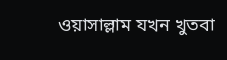ওয়াসাল্লাম যখন খুতবা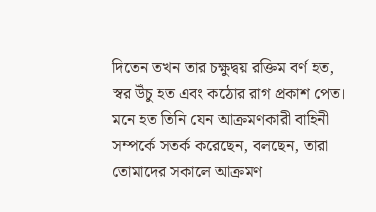দিতেন তখন তার চক্ষুদ্বয় রক্তিম বর্ণ হত, স্বর উঁচু হত এবং কঠোর রাগ প্রকাশ পেত। মনে হত তিনি যেন আক্রমণকারী বাহিনী সম্পর্কে সতর্ক করেছেন, বলছেন, তারা তোমাদের সকালে আক্রমণ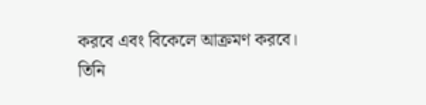করবে এবং বিকেলে আক্রমণ করবে। তিনি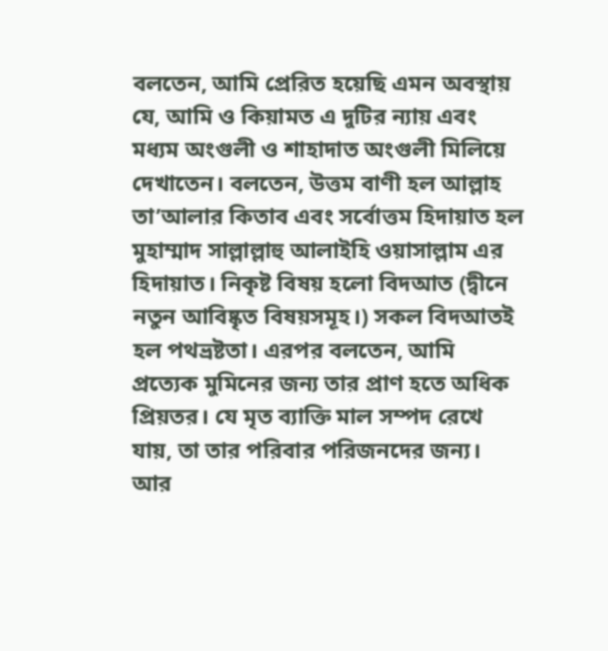বলতেন, আমি প্রেরিত হয়েছি এমন অবস্থায় যে, আমি ও কিয়ামত এ দুটির ন্যায় এবং মধ্যম অংগুলী ও শাহাদাত অংগুলী মিলিয়ে দেখাতেন। বলতেন, উত্তম বাণী হল আল্লাহ তা’আলার কিতাব এবং সর্বোত্তম হিদায়াত হল মুহাম্মাদ সাল্লাল্লাহু আলাইহি ওয়াসাল্লাম এর হিদায়াত। নিকৃষ্ট বিষয় হলো বিদআত (দ্বীনে নতুন আবিষ্কৃত বিষয়সমূহ।) সকল বিদআতই হল পথভ্রষ্টতা। এরপর বলতেন, আমি প্রত্যেক মুমিনের জন্য তার প্রাণ হতে অধিক প্রিয়তর। যে মৃত ব্যাক্তি মাল সম্পদ রেখে যায়, তা তার পরিবার পরিজনদের জন্য। আর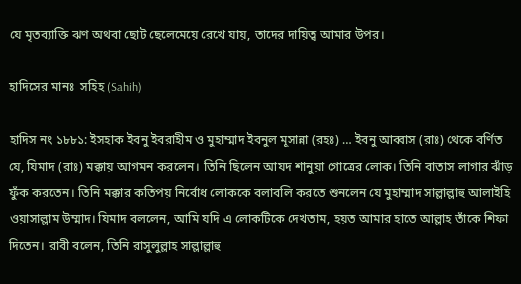যে মৃতব্যাক্তি ঝণ অথবা ছোট ছেলেমেয়ে রেখে যায়, তাদের দায়িত্ব আমার উপর।

হাদিসের মানঃ  সহিহ (Sahih)

হাদিস নং ১৮৮১: ইসহাক ইবনু ইবরাহীম ও মুহাম্মাদ ইবনুল মূসান্না (রহঃ) … ইবনু আব্বাস (রাঃ) থেকে বর্ণিত যে, যিমাদ (রাঃ) মক্কায় আগমন করলেন। তিনি ছিলেন আযদ শানুয়া গোত্রের লোক। তিনি বাতাস লাগার ঝাঁড় ফুঁক করতেন। তিনি মক্কার কতিপয় নির্বোধ লোককে বলাবলি করতে শুনলেন যে মুহাম্মাদ সাল্লাল্লাহু আলাইহি ওয়াসাল্লাম উম্মাদ। যিমাদ বললেন, আমি যদি এ লোকটিকে দেখতাম, হয়ত আমার হাতে আল্লাহ তাঁকে শিফা দিতেন। রাবী বলেন, তিনি রাসুলুল্লাহ সাল্লাল্লাহু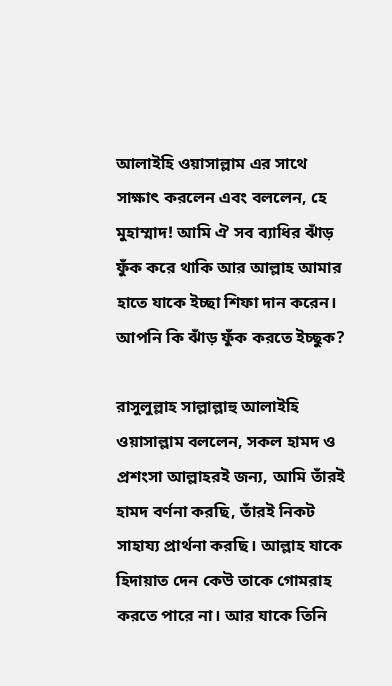আলাইহি ওয়াসাল্লাম এর সাথে সাক্ষাৎ করলেন এবং বললেন, হে মুহাম্মাদ! আমি ঐ সব ব্যাধির ঝাঁড় ফুঁক করে থাকি আর আল্লাহ আমার হাতে যাকে ইচ্ছা শিফা দান করেন। আপনি কি ঝাঁড় ফুঁক করতে ইচ্ছুক?

রাসুলুল্লাহ সাল্লাল্লাহু আলাইহি ওয়াসাল্লাম বললেন, সকল হামদ ও প্রশংসা আল্লাহরই জন্য, আমি তাঁরই হামদ বর্ণনা করছি, তাঁরই নিকট সাহায্য প্রার্থনা করছি। আল্লাহ যাকে হিদায়াত দেন কেউ তাকে গোমরাহ করতে পারে না। আর যাকে তিনি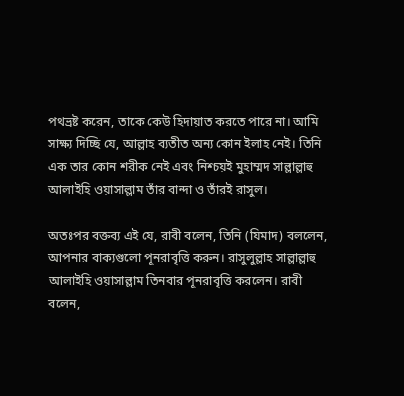পথভ্রষ্ট করেন, তাকে কেউ হিদায়াত করতে পারে না। আমি সাক্ষ্য দিচ্ছি যে, আল্লাহ ব্যতীত অন্য কোন ইলাহ নেই। তিনি এক তার কোন শরীক নেই এবং নিশ্চয়ই মুহাম্মদ সাল্লাল্লাহু আলাইহি ওয়াসাল্লাম তাঁর বান্দা ও তাঁরই রাসুল।

অতঃপর বক্তব্য এই যে, রাবী বলেন, তিনি (যিমাদ) বললেন, আপনার বাক্যগুলো পূনরাবৃত্তি করুন। রাসুলুল্লাহ সাল্লাল্লাহু আলাইহি ওয়াসাল্লাম তিনবার পূনরাবৃত্তি করলেন। রাবী বলেন,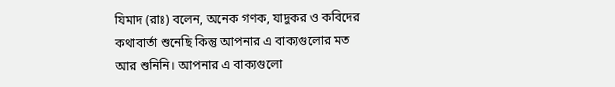যিমাদ (রাঃ) বলেন, অনেক গণক, যাদুকর ও কবিদের কথাবার্তা শুনেছি কিন্তু আপনার এ বাক্যগুলোর মত আর শুনিনি। আপনার এ বাক্যগুলো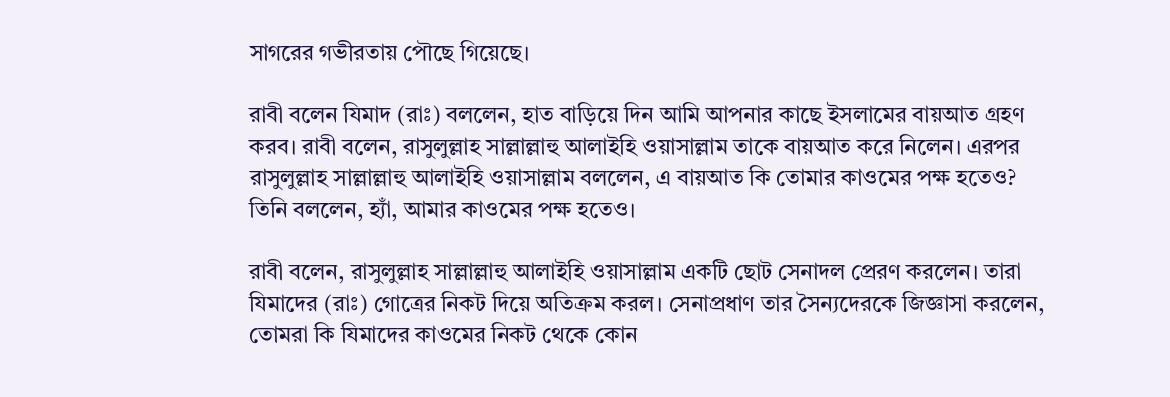সাগরের গভীরতায় পৌছে গিয়েছে।

রাবী বলেন যিমাদ (রাঃ) বললেন, হাত বাড়িয়ে দিন আমি আপনার কাছে ইসলামের বায়আত গ্রহণ করব। রাবী বলেন, রাসুলুল্লাহ সাল্লাল্লাহু আলাইহি ওয়াসাল্লাম তাকে বায়আত করে নিলেন। এরপর রাসুলুল্লাহ সাল্লাল্লাহু আলাইহি ওয়াসাল্লাম বললেন, এ বায়আত কি তোমার কাওমের পক্ষ হতেও? তিনি বললেন, হ্যাঁ, আমার কাওমের পক্ষ হতেও।

রাবী বলেন, রাসুলুল্লাহ সাল্লাল্লাহু আলাইহি ওয়াসাল্লাম একটি ছোট সেনাদল প্রেরণ করলেন। তারা যিমাদের (রাঃ) গোত্রের নিকট দিয়ে অতিক্রম করল। সেনাপ্রধাণ তার সৈন্যদেরকে জিজ্ঞাসা করলেন, তোমরা কি যিমাদের কাওমের নিকট থেকে কোন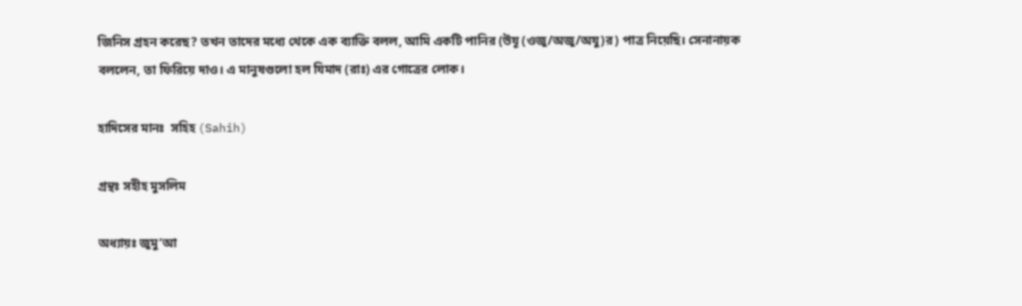জিনিস গ্রহন করেছ? তখন তাদের মধ্যে থেকে এক ব্যাক্তি বলল, আমি একটি পানির (উযূ (ওজু/অজু/অযু)র) পাত্র নিয়েছি। সেনানায়ক বললেন, তা ফিরিয়ে দাও। এ মানুষগুলো হল যিমাদ (রাঃ) এর গোত্রের লোক।

হাদিসের মানঃ  সহিহ (Sahih)

গ্রন্থঃ সহীহ মুসলিম

অধ্যায়ঃ জুমু’আ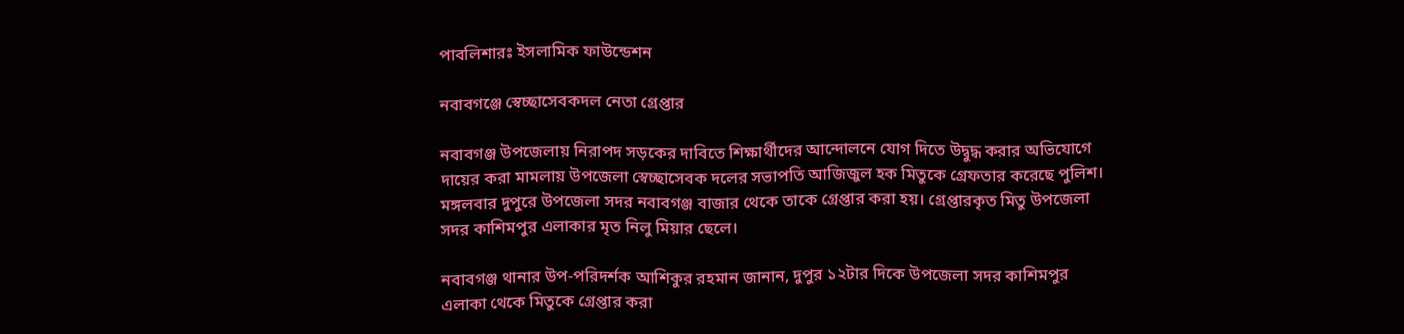পাবলিশারঃ ইসলামিক ফাউন্ডেশন

নবাবগঞ্জে স্বেচ্ছাসেবকদল নেতা গ্রেপ্তার

নবাবগঞ্জ উপজেলায় নিরাপদ সড়কের দাবিতে শিক্ষার্থীদের আন্দোলনে যোগ দিতে উদ্বুদ্ধ করার অভিযোগে দায়ের করা মামলায় উপজেলা স্বেচ্ছাসেবক দলের সভাপতি আজিজুল হক মিতুকে গ্রেফতার করেছে পুলিশ।  মঙ্গলবার দুপুরে উপজেলা সদর নবাবগঞ্জ বাজার থেকে তাকে গ্রেপ্তার করা হয়। গ্রেপ্তারকৃত মিতু উপজেলা সদর কাশিমপুর এলাকার মৃত নিলু মিয়ার ছেলে।

নবাবগঞ্জ থানার উপ-পরিদর্শক আশিকুর রহমান জানান, দুপুর ১২টার দিকে উপজেলা সদর কাশিমপুর এলাকা থেকে মিতুকে গ্রেপ্তার করা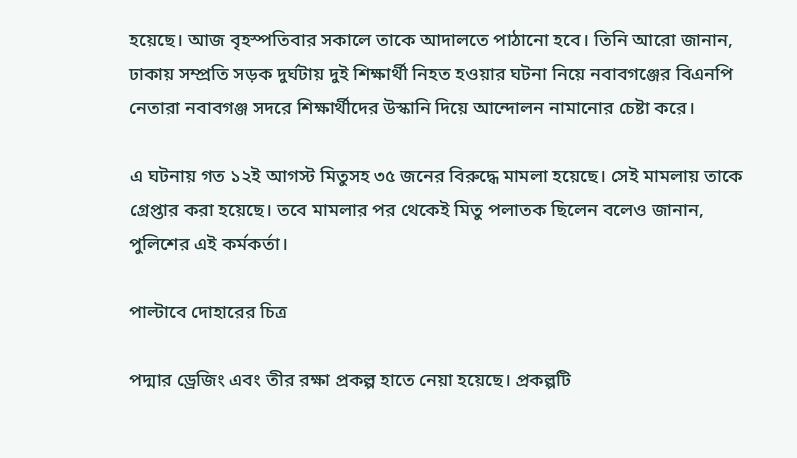হয়েছে। আজ বৃহস্পতিবার সকালে তাকে আদালতে পাঠানো হবে। তিনি আরো জানান, ঢাকায় সম্প্রতি সড়ক দুর্ঘটায় দুই শিক্ষার্থী নিহত হওয়ার ঘটনা নিয়ে নবাবগঞ্জের বিএনপি নেতারা নবাবগঞ্জ সদরে শিক্ষার্থীদের উস্কানি দিয়ে আন্দোলন নামানোর চেষ্টা করে।

এ ঘটনায় গত ১২ই আগস্ট মিতুসহ ৩৫ জনের বিরুদ্ধে মামলা হয়েছে। সেই মামলায় তাকে গ্রেপ্তার করা হয়েছে। তবে মামলার পর থেকেই মিতু পলাতক ছিলেন বলেও জানান, পুলিশের এই কর্মকর্তা।

পাল্টাবে দোহারের চিত্র

পদ্মার ড্রেজিং এবং তীর রক্ষা প্রকল্প হাতে নেয়া হয়েছে। প্রকল্পটি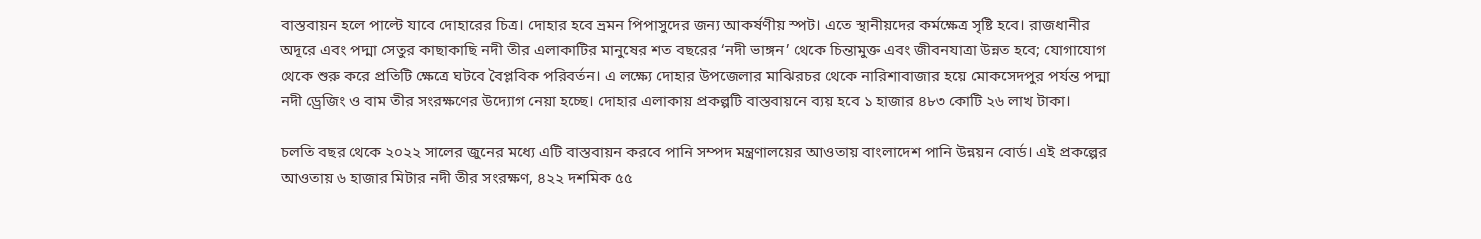বাস্তবায়ন হলে পাল্টে যাবে দোহারের চিত্র। দোহার হবে ভ্রমন পিপাসুদের জন্য আকর্ষণীয় স্পট। এতে স্থানীয়দের কর্মক্ষেত্র সৃষ্টি হবে। রাজধানীর অদূরে এবং পদ্মা সেতুর কাছাকাছি নদী তীর এলাকাটির মানুষের শত বছরের ‘নদী ভাঙ্গন’ থেকে চিন্তামুক্ত এবং জীবনযাত্রা উন্নত হবে; যোগাযোগ থেকে শুরু করে প্রতিটি ক্ষেত্রে ঘটবে বৈপ্লবিক পরিবর্তন। এ লক্ষ্যে দোহার উপজেলার মাঝিরচর থেকে নারিশাবাজার হয়ে মোকসেদপুর পর্যন্ত পদ্মা নদী ড্রেজিং ও বাম তীর সংরক্ষণের উদ্যোগ নেয়া হচ্ছে। দোহার এলাকায় প্রকল্পটি বাস্তবায়নে ব্যয় হবে ১ হাজার ৪৮৩ কোটি ২৬ লাখ টাকা।

চলতি বছর থেকে ২০২২ সালের জুনের মধ্যে এটি বাস্তবায়ন করবে পানি সম্পদ মন্ত্রণালয়ের আওতায় বাংলাদেশ পানি উন্নয়ন বোর্ড। এই প্রকল্পের আওতায় ৬ হাজার মিটার নদী তীর সংরক্ষণ, ৪২২ দশমিক ৫৫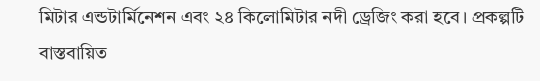মিটার এন্ডটার্মিনেশন এবং ২৪ কিলোমিটার নদী ড্রেজিং করা হবে। প্রকল্পটি বাস্তবায়িত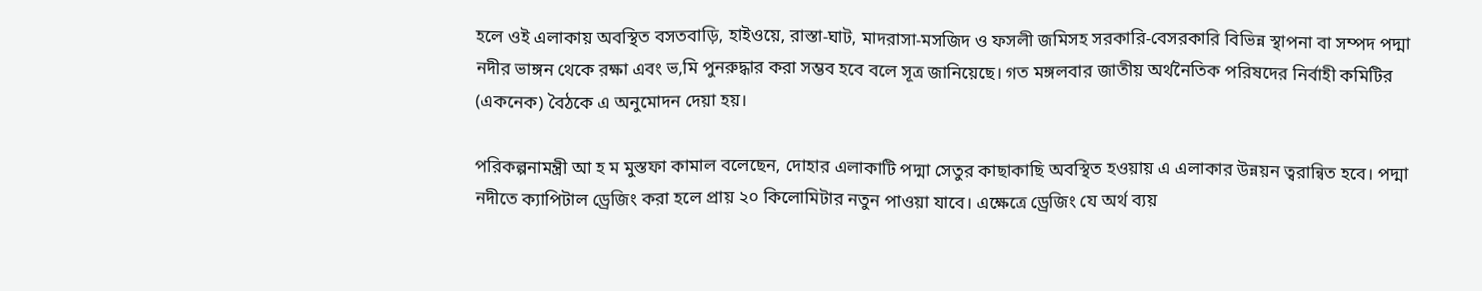হলে ওই এলাকায় অবস্থিত বসতবাড়ি, হাইওয়ে, রাস্তা-ঘাট, মাদরাসা-মসজিদ ও ফসলী জমিসহ সরকারি-বেসরকারি বিভিন্ন স্থাপনা বা সম্পদ পদ্মা নদীর ভাঙ্গন থেকে রক্ষা এবং ভ‚মি পুনরুদ্ধার করা সম্ভব হবে বলে সূত্র জানিয়েছে। গত মঙ্গলবার জাতীয় অর্থনৈতিক পরিষদের নির্বাহী কমিটির (একনেক) বৈঠকে এ অনুমোদন দেয়া হয়।

পরিকল্পনামন্ত্রী আ হ ম মুস্তফা কামাল বলেছেন, দোহার এলাকাটি পদ্মা সেতুর কাছাকাছি অবস্থিত হওয়ায় এ এলাকার উন্নয়ন ত্বরান্বিত হবে। পদ্মা নদীতে ক্যাপিটাল ড্রেজিং করা হলে প্রায় ২০ কিলোমিটার নতুন পাওয়া যাবে। এক্ষেত্রে ড্রেজিং যে অর্থ ব্যয়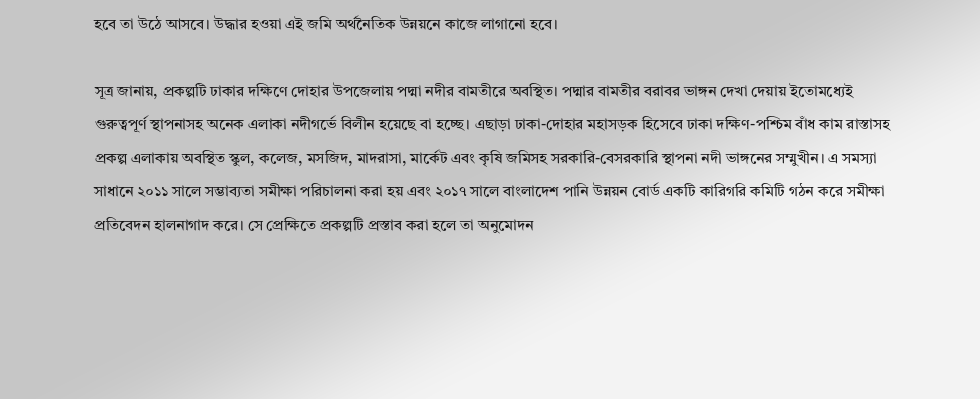হবে তা উঠে আসবে। উদ্ধার হওয়া এই জমি অর্থনৈতিক উন্নয়নে কাজে লাগানো হবে।

সূত্র জানায়, প্রকল্পটি ঢাকার দক্ষিণে দোহার উপজেলায় পদ্মা নদীর বামতীরে অবস্থিত। পদ্মার বামতীর বরাবর ভাঙ্গন দেখা দেয়ায় ইতোমধ্যেই গুরুত্বপূর্ণ স্থাপনাসহ অনেক এলাকা নদীগর্ভে বিলীন হয়েছে বা হচ্ছে। এছাড়া ঢাকা-দোহার মহাসড়ক হিসেবে ঢাকা দক্ষিণ-পশ্চিম বাঁধ কাম রাস্তাসহ প্রকল্প এলাকায় অবস্থিত স্কুল, কলেজ, মসজিদ, মাদরাসা, মার্কেট এবং কৃষি জমিসহ সরকারি-বেসরকারি স্থাপনা নদী ভাঙ্গনের সম্মুখীন। এ সমস্যা সাধানে ২০১১ সালে সম্ভাব্যতা সমীক্ষা পরিচালনা করা হয় এবং ২০১৭ সালে বাংলাদেশ পানি উন্নয়ন বোর্ড একটি কারিগরি কমিটি গঠন করে সমীক্ষা প্রতিবেদন হালনাগাদ করে। সে প্রেক্ষিতে প্রকল্পটি প্রস্তাব করা হলে তা অনুমোদন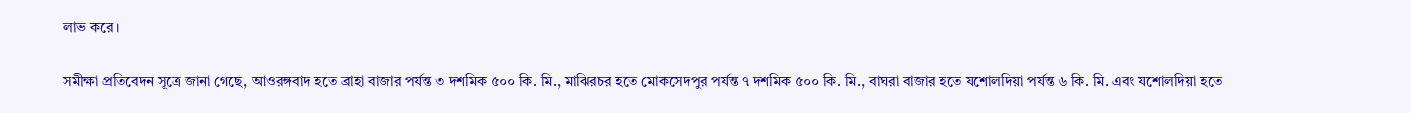লাভ করে।

সমীক্ষা প্রতিবেদন সূত্রে জানা গেছে, আওরঙ্গবাদ হতে ব্রাহা বাজার পর্যন্ত ৩ দশমিক ৫০০ কি. মি., মাঝিরচর হতে মোকসেদপুর পর্যন্ত ৭ দশমিক ৫০০ কি. মি., বাঘরা বাজার হতে যশোলদিয়া পর্যন্ত ৬ কি. মি. এবং যশোলদিয়া হতে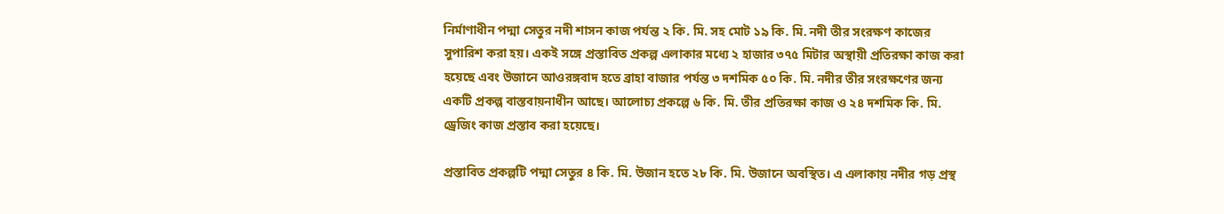নির্মাণাধীন পদ্মা সেতুর নদী শাসন কাজ পর্যন্ত ২ কি. মি. সহ মোট ১৯ কি. মি. নদী তীর সংরক্ষণ কাজের সুপারিশ করা হয়। একই সঙ্গে প্রস্তাবিত প্রকল্প এলাকার মধ্যে ২ হাজার ৩৭৫ মিটার অস্থায়ী প্রতিরক্ষা কাজ করা হয়েছে এবং উজানে আওরঙ্গবাদ হতে ব্রাহা বাজার পর্যন্ত ৩ দশমিক ৫০ কি. মি. নদীর তীর সংরক্ষণের জন্য একটি প্রকল্প বাস্তবায়নাধীন আছে। আলোচ্য প্রকল্পে ৬ কি. মি. তীর প্রতিরক্ষা কাজ ও ২৪ দশমিক কি. মি. ড্রেজিং কাজ প্রস্তাব করা হয়েছে।

প্রস্তাবিত প্রকল্পটি পদ্মা সেতুর ৪ কি. মি. উজান হতে ২৮ কি. মি. উজানে অবস্থিত। এ এলাকায় নদীর গড় প্রস্থ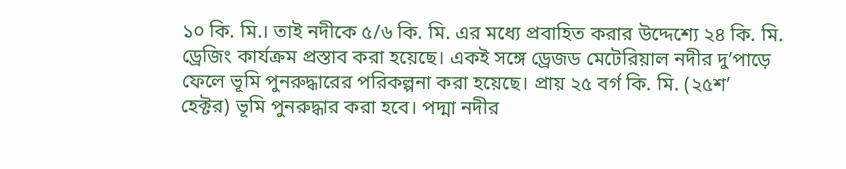১০ কি. মি.। তাই নদীকে ৫/৬ কি. মি. এর মধ্যে প্রবাহিত করার উদ্দেশ্যে ২৪ কি. মি. ড্রেজিং কার্যক্রম প্রস্তাব করা হয়েছে। একই সঙ্গে ড্রেজড মেটেরিয়াল নদীর দু’পাড়ে ফেলে ভূমি পুনরুদ্ধারের পরিকল্পনা করা হয়েছে। প্রায় ২৫ বর্গ কি. মি. (২৫শ’ হেক্টর) ভূমি পুনরুদ্ধার করা হবে। পদ্মা নদীর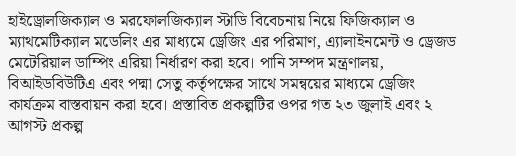হাইড্রোলজিক্যাল ও মরফোলজিক্যাল স্টাডি বিবেচনায় নিয়ে ফিজিক্যাল ও ম্যাথমেটিক্যাল মডেলিং এর মাধ্যমে ড্রেজিং এর পরিমাণ, এ্যালাইনমেন্ট ও ড্রেজড মেটেরিয়াল ডাম্পিং এরিয়া নির্ধারণ করা হবে। পানি সম্পদ মন্ত্রণালয়, বিআইডবিউটিএ এবং পদ্মা সেতু কর্তৃপক্ষের সাথে সমন্বয়ের মাধ্যমে ড্রেজিং কার্যক্রম বাস্তবায়ন করা হবে। প্রস্তাবিত প্রকল্পটির ওপর গত ২৩ জুলাই এবং ২ আগস্ট প্রকল্প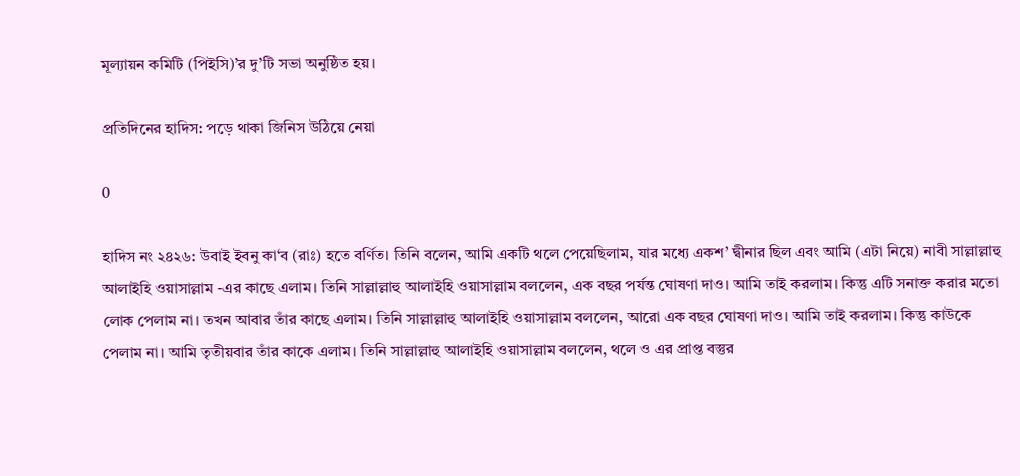মূল্যায়ন কমিটি (পিইসি)’র দু’টি সভা অনুষ্ঠিত হয়।

প্রতিদিনের হাদিস: পড়ে থাকা জিনিস উঠিয়ে নেয়া

0

হাদিস নং ২৪২৬: উবাই ইবনু কা‘ব (রাঃ) হতে বর্ণিত। তিনি বলেন, আমি একটি থলে পেয়েছিলাম, যার মধ্যে একশ’ দ্বীনার ছিল এবং আমি (এটা নিয়ে) নাবী সাল্লাল্লাহু আলাইহি ওয়াসাল্লাম -এর কাছে এলাম। তিনি সাল্লাল্লাহু আলাইহি ওয়াসাল্লাম বললেন, এক বছর পর্যন্ত ঘোষণা দাও। আমি তাই করলাম। কিন্তু এটি সনাক্ত করার মতো লোক পেলাম না। তখন আবার তাঁর কাছে এলাম। তিনি সাল্লাল্লাহু আলাইহি ওয়াসাল্লাম বললেন, আরো এক বছর ঘোষণা দাও। আমি তাই করলাম। কিন্তু কাউকে পেলাম না। আমি তৃতীয়বার তাঁর কাকে এলাম। তিনি সাল্লাল্লাহু আলাইহি ওয়াসাল্লাম বললেন, থলে ও এর প্রাপ্ত বস্তুর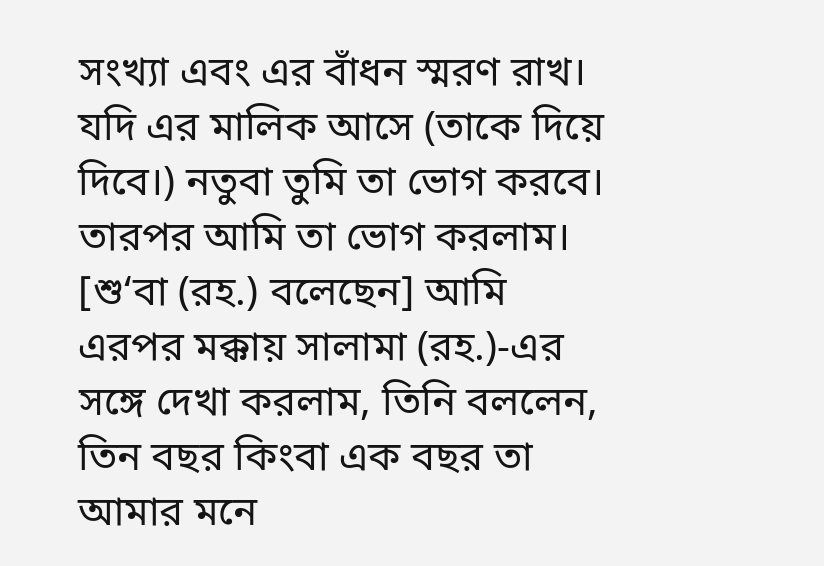সংখ্যা এবং এর বাঁধন স্মরণ রাখ। যদি এর মালিক আসে (তাকে দিয়ে দিবে।) নতুবা তুমি তা ভোগ করবে। তারপর আমি তা ভোগ করলাম। [শু‘বা (রহ.) বলেছেন] আমি এরপর মক্কায় সালামা (রহ.)-এর সঙ্গে দেখা করলাম, তিনি বললেন, তিন বছর কিংবা এক বছর তা আমার মনে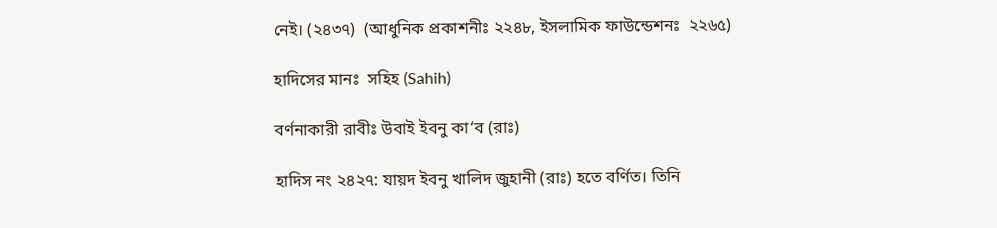নেই। (২৪৩৭)  (আধুনিক প্রকাশনীঃ ২২৪৮, ইসলামিক ফাউন্ডেশনঃ  ২২৬৫)

হাদিসের মানঃ  সহিহ (Sahih)

বর্ণনাকারী রাবীঃ উবাই ইবনু কা‘ব (রাঃ)

হাদিস নং ২৪২৭: যায়দ ইবনু খালিদ জুহানী (রাঃ) হতে বর্ণিত। তিনি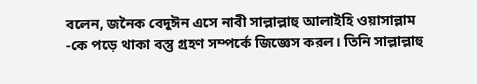বলেন, জনৈক বেদুঈন এসে নাবী সাল্লাল্লাহু আলাইহি ওয়াসাল্লাম -কে পড়ে থাকা বস্তু গ্রহণ সম্পর্কে জিজ্ঞেস করল। তিনি সাল্লাল্লাহু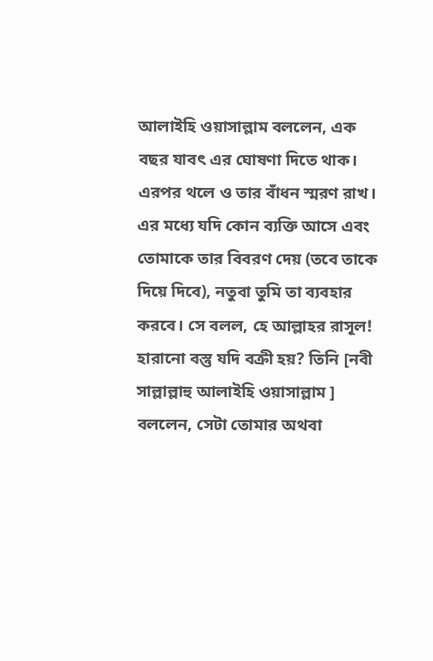আলাইহি ওয়াসাল্লাম বললেন, এক বছর যাবৎ এর ঘোষণা দিতে থাক। এরপর থলে ও তার বাঁধন স্মরণ রাখ। এর মধ্যে যদি কোন ব্যক্তি আসে এবং তোমাকে তার বিবরণ দেয় (তবে তাকে দিয়ে দিবে), নতুবা তুমি তা ব্যবহার করবে। সে বলল, হে আল্লাহর রাসূল! হারানো বস্তু যদি বক্রী হয়? তিনি [নবী সাল্লাল্লাহু আলাইহি ওয়াসাল্লাম ] বললেন, সেটা তোমার অথবা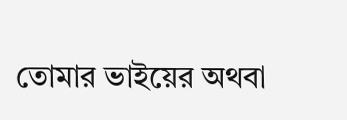তোমার ভাইয়ের অথবা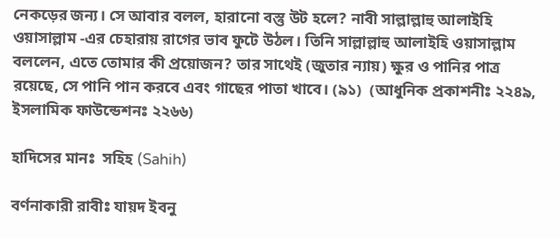নেকড়ের জন্য। সে আবার বলল, হারানো বস্তু উট হলে? নাবী সাল্লাল্লাহু আলাইহি ওয়াসাল্লাম -এর চেহারায় রাগের ভাব ফুটে উঠল। তিনি সাল্লাল্লাহু আলাইহি ওয়াসাল্লাম বললেন, এতে তোমার কী প্রয়োজন? তার সাথেই (জুতার ন্যায়) ক্ষুর ও পানির পাত্র রয়েছে, সে পানি পান করবে এবং গাছের পাতা খাবে। (৯১)  (আধুনিক প্রকাশনীঃ ২২৪৯, ইসলামিক ফাউন্ডেশনঃ ২২৬৬)

হাদিসের মানঃ  সহিহ (Sahih)

বর্ণনাকারী রাবীঃ যায়দ ইবনু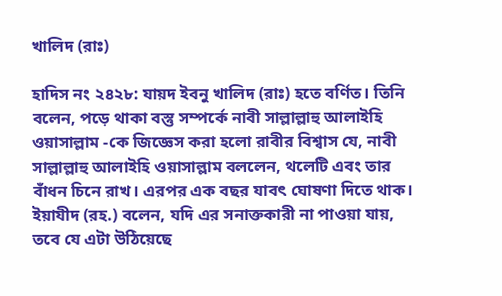খালিদ (রাঃ)

হাদিস নং ২৪২৮: যায়দ ইবনু খালিদ (রাঃ) হতে বর্ণিত। তিনি বলেন, পড়ে থাকা বস্তু সম্পর্কে নাবী সাল্লাল্লাহু আলাইহি ওয়াসাল্লাম -কে জিজ্ঞেস করা হলো রাবীর বিশ্বাস যে, নাবী সাল্লাল্লাহু আলাইহি ওয়াসাল্লাম বললেন, থলেটি এবং তার বাঁধন চিনে রাখ। এরপর এক বছর যাবৎ ঘোষণা দিতে থাক। ইয়াযীদ (রহ.) বলেন, যদি এর সনাক্তকারী না পাওয়া যায়, তবে যে এটা উঠিয়েছে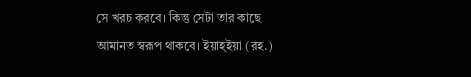সে খরচ করবে। কিন্তু সেটা তার কাছে আমানত স্বরূপ থাকবে। ইয়াহ্ইয়া (রহ.)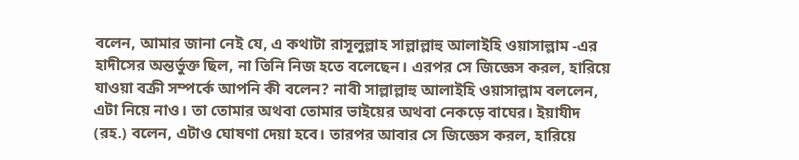বলেন, আমার জানা নেই যে, এ কথাটা রাসূলুল্লাহ সাল্লাল্লাহু আলাইহি ওয়াসাল্লাম -এর হাদীসের অন্তর্ভুক্ত ছিল, না তিনি নিজ হতে বলেছেন। এরপর সে জিজ্ঞেস করল, হারিয়ে যাওয়া বক্রী সম্পর্কে আপনি কী বলেন? নাবী সাল্লাল্লাহু আলাইহি ওয়াসাল্লাম বললেন, এটা নিয়ে নাও। তা তোমার অথবা তোমার ভাইয়ের অথবা নেকড়ে বাঘের। ইয়াযীদ (রহ.) বলেন, এটাও ঘোষণা দেয়া হবে। তারপর আবার সে জিজ্ঞেস করল, হারিয়ে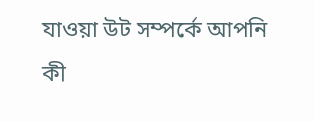যাওয়া উট সম্পর্কে আপনি কী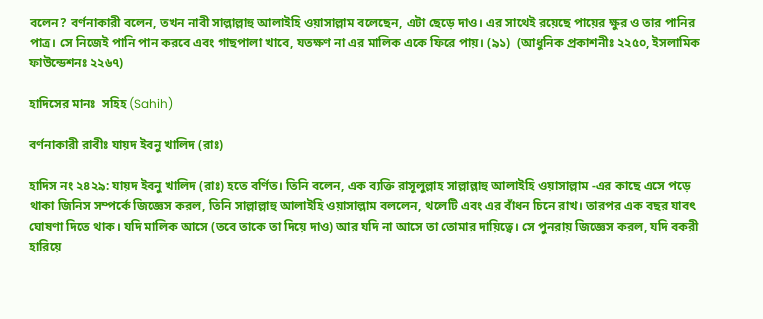বলেন? বর্ণনাকারী বলেন, তখন নাবী সাল্লাল্লাহু আলাইহি ওয়াসাল্লাম বলেছেন, এটা ছেড়ে দাও। এর সাথেই রয়েছে পায়ের ক্ষুর ও তার পানির পাত্র। সে নিজেই পানি পান করবে এবং গাছপালা খাবে, যতক্ষণ না এর মালিক একে ফিরে পায়। (৯১)  (আধুনিক প্রকাশনীঃ ২২৫০, ইসলামিক ফাউন্ডেশনঃ ২২৬৭)

হাদিসের মানঃ  সহিহ (Sahih)

বর্ণনাকারী রাবীঃ যায়দ ইবনু খালিদ (রাঃ)

হাদিস নং ২৪২৯: যায়দ ইবনু খালিদ (রাঃ) হতে বর্ণিত। তিনি বলেন, এক ব্যক্তি রাসূলুল্লাহ সাল্লাল্লাহু আলাইহি ওয়াসাল্লাম -এর কাছে এসে পড়ে থাকা জিনিস সম্পর্কে জিজ্ঞেস করল, তিনি সাল্লাল্লাহু আলাইহি ওয়াসাল্লাম বললেন, থলেটি এবং এর বাঁধন চিনে রাখ। তারপর এক বছর যাবৎ ঘোষণা দিতে থাক। যদি মালিক আসে (তবে তাকে তা দিয়ে দাও) আর যদি না আসে তা তোমার দায়িত্বে। সে পুনরায় জিজ্ঞেস করল, যদি বকরী হারিয়ে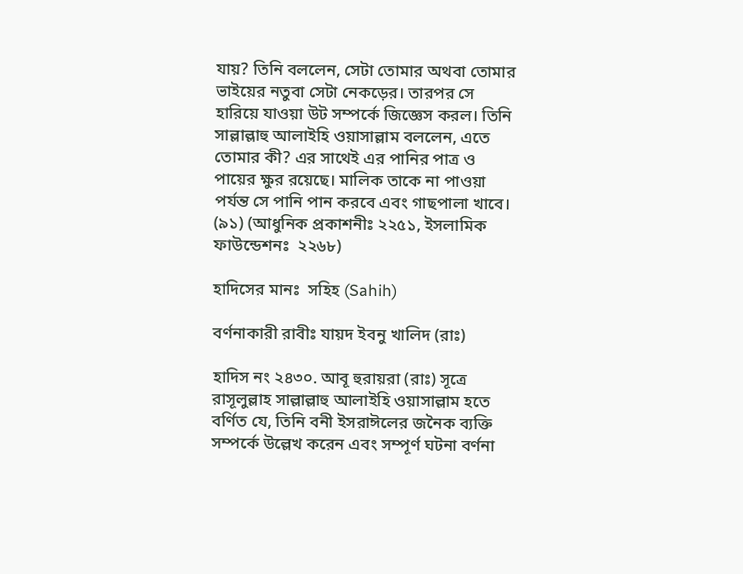যায়? তিনি বললেন, সেটা তোমার অথবা তোমার ভাইয়ের নতুবা সেটা নেকড়ের। তারপর সে হারিয়ে যাওয়া উট সম্পর্কে জিজ্ঞেস করল। তিনি সাল্লাল্লাহু আলাইহি ওয়াসাল্লাম বললেন, এতে তোমার কী? এর সাথেই এর পানির পাত্র ও পায়ের ক্ষুর রয়েছে। মালিক তাকে না পাওয়া পর্যন্ত সে পানি পান করবে এবং গাছপালা খাবে। (৯১) (আধুনিক প্রকাশনীঃ ২২৫১, ইসলামিক ফাউন্ডেশনঃ  ২২৬৮)

হাদিসের মানঃ  সহিহ (Sahih)

বর্ণনাকারী রাবীঃ যায়দ ইবনু খালিদ (রাঃ)

হাদিস নং ২৪৩০. আবূ হুরায়রা (রাঃ) সূত্রে রাসূলুল্লাহ সাল্লাল্লাহু আলাইহি ওয়াসাল্লাম হতে বর্ণিত যে, তিনি বনী ইসরাঈলের জনৈক ব্যক্তি সম্পর্কে উল্লেখ করেন এবং সম্পূর্ণ ঘটনা বর্ণনা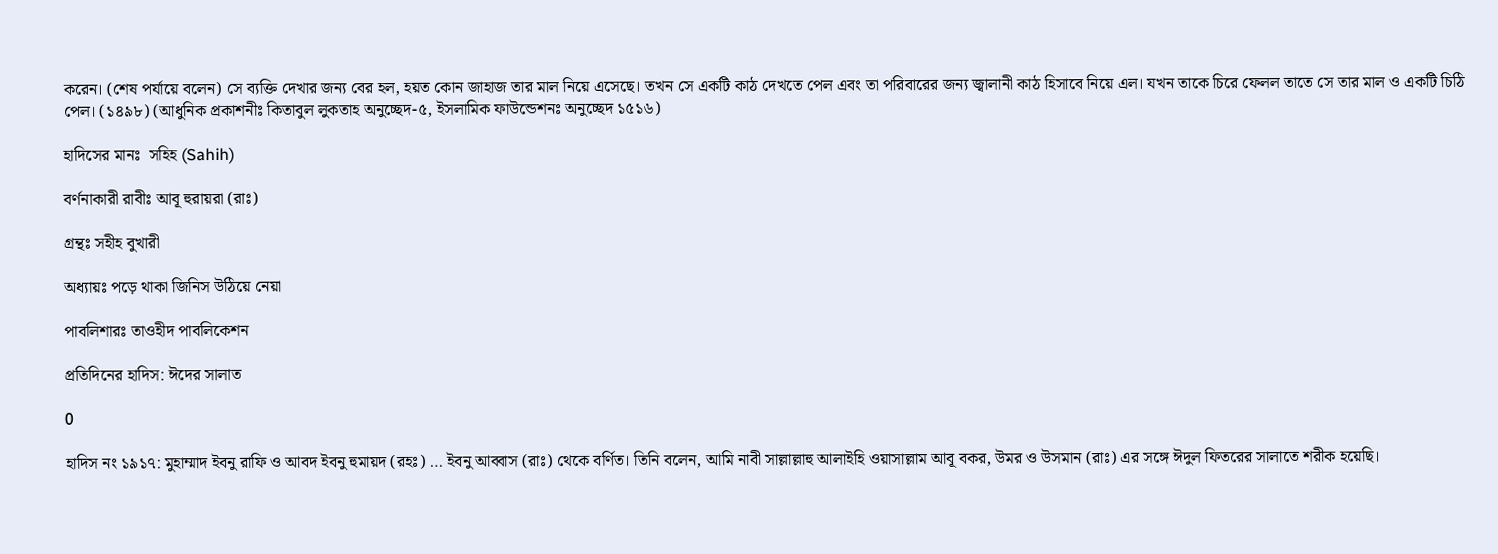করেন। (শেষ পর্যায়ে বলেন) সে ব্যক্তি দেখার জন্য বের হল, হয়ত কোন জাহাজ তার মাল নিয়ে এসেছে। তখন সে একটি কাঠ দেখতে পেল এবং তা পরিবারের জন্য জ্বালানী কাঠ হিসাবে নিয়ে এল। যখন তাকে চিরে ফেলল তাতে সে তার মাল ও একটি চিঠি পেল। (১৪৯৮) (আধুনিক প্রকাশনীঃ কিতাবুল লুকতাহ অনুচ্ছেদ-৫, ইসলামিক ফাউন্ডেশনঃ অনুচ্ছেদ ১৫১৬)

হাদিসের মানঃ  সহিহ (Sahih)

বর্ণনাকারী রাবীঃ আবূ হুরায়রা (রাঃ)

গ্রন্থঃ সহীহ বুখারী

অধ্যায়ঃ পড়ে থাকা জিনিস উঠিয়ে নেয়া

পাবলিশারঃ তাওহীদ পাবলিকেশন

প্রতিদিনের হাদিস: ঈদের সালাত

0

হাদিস নং ১৯১৭: মুহাম্মাদ ইবনু রাফি ও আবদ ইবনু হুমায়দ (রহঃ) … ইবনু আব্বাস (রাঃ) থেকে বর্ণিত। তিনি বলেন, আমি নাবী সাল্লাল্লাহু আলাইহি ওয়াসাল্লাম আবূ বকর, উমর ও উসমান (রাঃ) এর সঙ্গে ঈদুল ফিতরের সালাতে শরীক হয়েছি।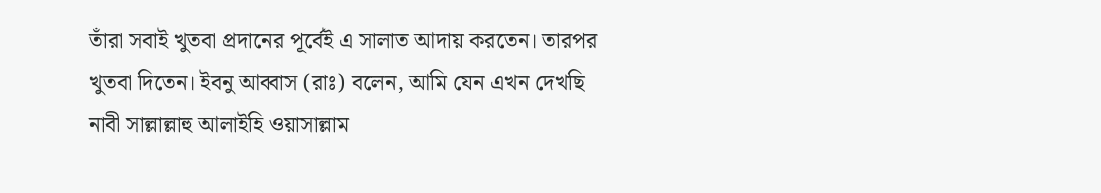তাঁরা সবাই খুতবা প্রদানের পূর্বেই এ সালাত আদায় করতেন। তারপর খুতবা দিতেন। ইবনু আব্বাস (রাঃ) বলেন, আমি যেন এখন দেখছি নাবী সাল্লাল্লাহু আলাইহি ওয়াসাল্লাম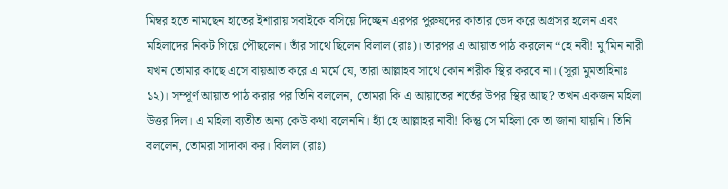মিম্বর হতে নামছেন হাতের ইশারায় সবাইকে বসিয়ে দিচ্ছেন এরপর পুরুষদের কাতার ভেদ করে অগ্রসর হলেন এবং মহিলাদের নিকট গিয়ে পৌছলেন। তাঁর সাথে ছিলেন বিলাল (রাঃ)। তারপর এ আয়াত পাঠ করলেন “হে নবী! মু’মিন নারী যখন তোমার কাছে এসে বায়আত করে এ মর্মে যে, তারা আল্লাহব সাথে কোন শরীক স্থির করবে না। (সূরা মুমতাহিনাঃ ১২)। সম্পূর্ণ আয়াত পাঠ করার পর তিনি বললেন, তোমরা কি এ আয়াতের শর্তের উপর স্থির আছ? তখন একজন মহিলা উত্তর দিল। এ মহিলা ব্যতীত অন্য কেউ কথা বলেননি। হ্যাঁ হে আল্লাহর নাবী! কিন্তু সে মহিলা কে তা জানা যায়নি। তিনি বললেন, তোমরা সাদাকা কর। বিলাল (রাঃ)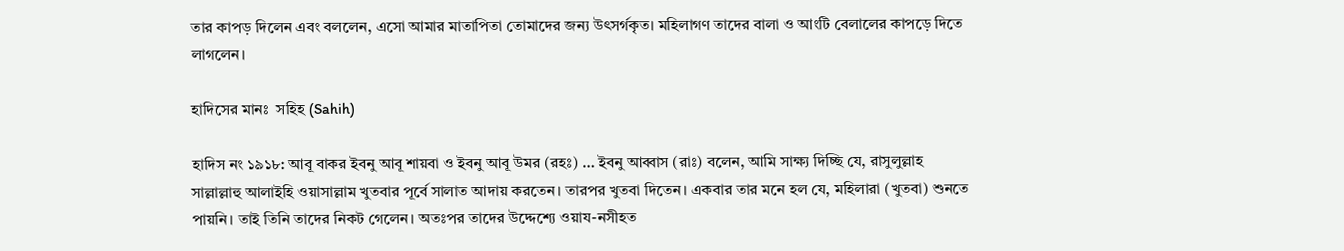তার কাপড় দিলেন এবং বললেন, এসো আমার মাতাপিতা তোমাদের জন্য উৎসর্গকৃত। মহিলাগণ তাদের বালা ও আংটি বেলালের কাপড়ে দিতে লাগলেন।

হাদিসের মানঃ  সহিহ (Sahih)

হাদিস নং ১৯১৮: আবূ বাকর ইবনু আবূ শায়বা ও ইবনু আবূ উমর (রহঃ) … ইবনু আব্বাস (রাঃ) বলেন, আমি সাক্ষ্য দিচ্ছি যে, রাসুলুল্লাহ সাল্লাল্লাহু আলাইহি ওয়াসাল্লাম খুতবার পূর্বে সালাত আদায় করতেন। তারপর খুতবা দিতেন। একবার তার মনে হল যে, মহিলারা (খুতবা) শুনতে পায়নি। তাই তিনি তাদের নিকট গেলেন। অতঃপর তাদের উদ্দেশ্যে ওয়ায-নসীহত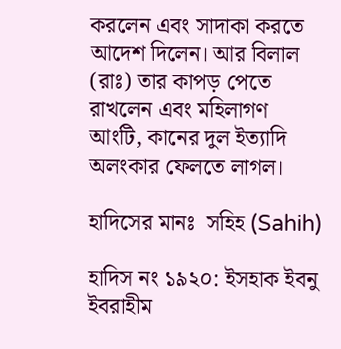করলেন এবং সাদাকা করতে আদেশ দিলেন। আর বিলাল (রাঃ) তার কাপড় পেতে রাখলেন এবং মহিলাগণ আংটি, কানের দুল ইত্যাদি অলংকার ফেলতে লাগল।

হাদিসের মানঃ  সহিহ (Sahih)

হাদিস নং ১৯২০: ইসহাক ইবনু ইবরাহীম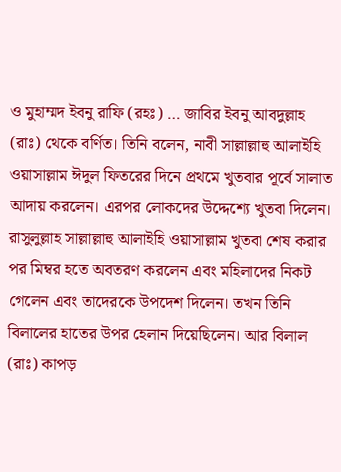ও মুহাম্মদ ইবনু রাফি (রহঃ) … জাবির ইবনু আবদুল্লাহ (রাঃ) থেকে বর্ণিত। তিনি বলেন, নাবী সাল্লাল্লাহু আলাইহি ওয়াসাল্লাম ঈদুল ফিতরের দিনে প্রথমে খুতবার পূর্বে সালাত আদায় করলেন। এরপর লোকদের উদ্দেশ্যে খুতবা দিলেন। রাসুলুল্লাহ সাল্লাল্লাহু আলাইহি ওয়াসাল্লাম খুতবা শেষ করার পর মিম্বর হতে অবতরণ করলেন এবং মহিলাদের নিকট গেলেন এবং তাদেরকে উপদেশ দিলেন। তখন তিনি বিলালের হাতের উপর হেলান দিয়েছিলেন। আর বিলাল (রাঃ) কাপড়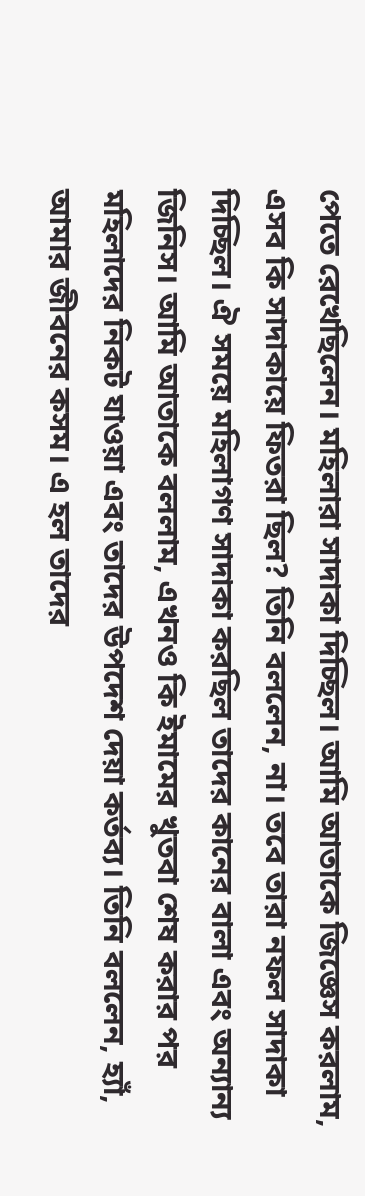পেতে রেখেছিলেন। মহিলারা সাদাকা দিচ্ছিল। আমি আতাকে জিজ্ঞেস করলাম, এসব কি সাদাকায়ে ফিতরা ছিল? তিনি বললেন, না। তবে তারা নফল সাদাকা দিচ্ছিল। ঐ সময়ে মহিলাগণ সাদাকা করছিল তাদের কানের বালা এবং অন্যান্য জিনিস। আমি আতাকে বললাম, এখনও কি ইমামের খুতবা শেষ করার পর মহিলাদের নিকট যাওয়া এবং তাদের উপদেশ দেয়া কর্তব্য। তিনি বললেন, হ্যাঁ, আমার জীবনের কসম। এ হল তাদের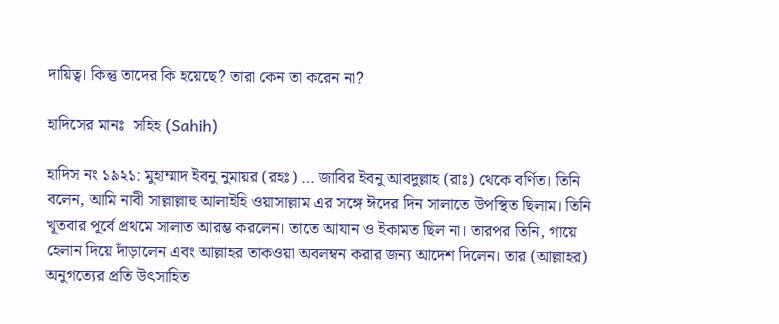দায়িত্ব। কিন্তু তাদের কি হয়েছে? তারা কেন তা করেন না?

হাদিসের মানঃ  সহিহ (Sahih)

হাদিস নং ১৯২১: মুহাম্মাদ ইবনু নুমায়র (রহঃ) … জাবির ইবনু আবদুল্লাহ (রাঃ) থেকে বর্ণিত। তিনি বলেন, আমি নাবী সাল্লাল্লাহু আলাইহি ওয়াসাল্লাম এর সঙ্গে ঈদের দিন সালাতে উপস্থিত ছিলাম। তিনি খূতবার পূর্বে প্রথমে সালাত আরম্ভ করলেন। তাতে আযান ও ইকামত ছিল না। তারপর তিনি, গায়ে হেলান দিয়ে দাঁড়ালেন এবং আল্লাহর তাকওয়া অবলম্বন করার জন্য আদেশ দিলেন। তার (আল্লাহর) অনুগত্যের প্রতি উৎসাহিত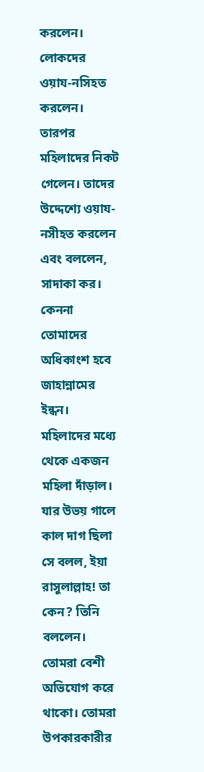করলেন। লোকদের ওয়ায-নসিহত করলেন। তারপর মহিলাদের নিকট গেলেন। তাদের উদ্দেশ্যে ওয়ায-নসীহত করলেন এবং বললেন, সাদাকা কর। কেননা তোমাদের অধিকাংশ হবে জাহান্নামের ইন্ধন। মহিলাদের মধ্যে থেকে একজন মহিলা দাঁড়াল। যার উভয় গালে কাল দাগ ছিলা সে বলল, ইয়া রাসুলাল্লাহ! তা কেন? তিনি বললেন। তোমরা বেশী অভিযোগ করে থাকো। তোমরা উপকারকারীর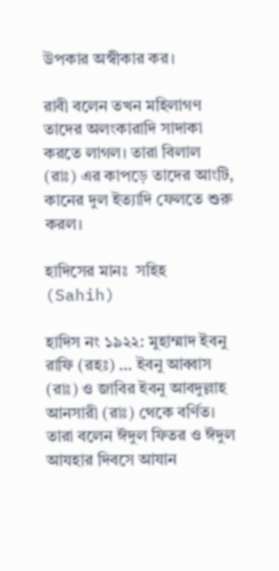উপকার অস্বীকার কর।

রাবী বলেন তখন মহিলাগণ তাদের অলংকারাদি সাদাকা করতে লাগল। তারা বিলাল (রাঃ) এর কাপড়ে তাদের আংটি, কানের দুল ইত্যাদি ফেলতে শুরু করল।

হাদিসের মানঃ  সহিহ (Sahih)

হাদিস নং ১৯২২: মুহাম্মাদ ইবনু রাফি (রহঃ) … ইবনু আব্বাস (রাঃ) ও জাবির ইবনু আবদুল্লাহ আনসারী (রাঃ) থেকে বর্ণিত। তারা বলেন ঈদুল ফিতর ও ঈদুল আযহার দিবসে আযান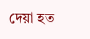দেয়া হত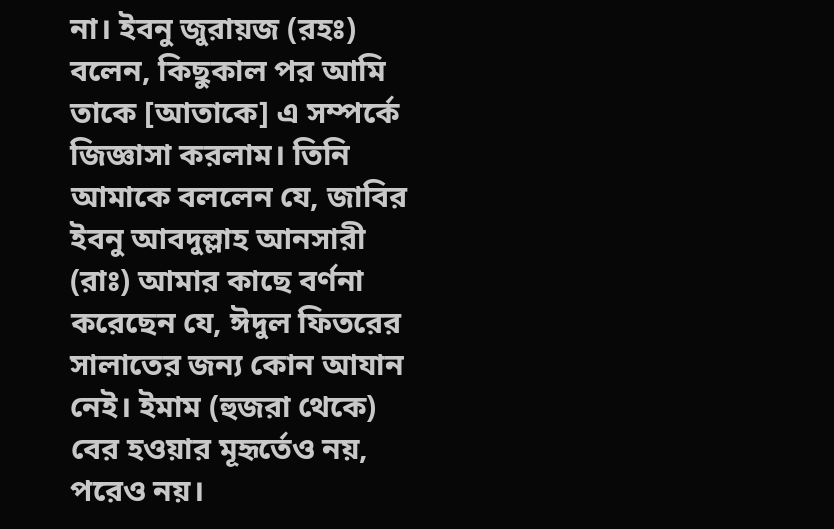না। ইবনু জুরায়জ (রহঃ) বলেন, কিছুকাল পর আমি তাকে [আতাকে] এ সম্পর্কে জিজ্ঞাসা করলাম। তিনি আমাকে বললেন যে, জাবির ইবনু আবদুল্লাহ আনসারী (রাঃ) আমার কাছে বর্ণনা করেছেন যে, ঈদুল ফিতরের সালাতের জন্য কোন আযান নেই। ইমাম (হুজরা থেকে) বের হওয়ার মূহৃর্তেও নয়, পরেও নয়।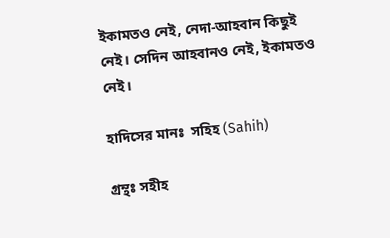ইকামতও নেই, নেদা-আহবান কিছুই নেই। সেদিন আহবানও নেই, ইকামতও নেই।

হাদিসের মানঃ  সহিহ (Sahih)

গ্রন্থঃ সহীহ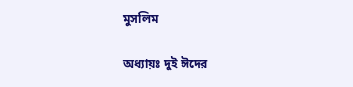মুসলিম

অধ্যায়ঃ দুই ঈদের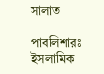সালাত

পাবলিশারঃ ইসলামিক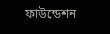ফাউন্ডেশন